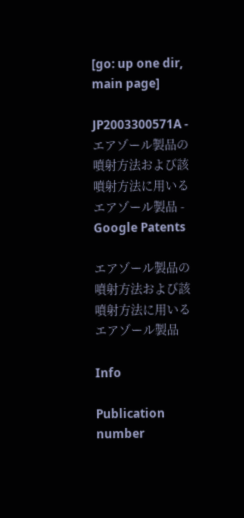[go: up one dir, main page]

JP2003300571A - エアゾール製品の噴射方法および該噴射方法に用いるエアゾール製品 - Google Patents

エアゾール製品の噴射方法および該噴射方法に用いるエアゾール製品

Info

Publication number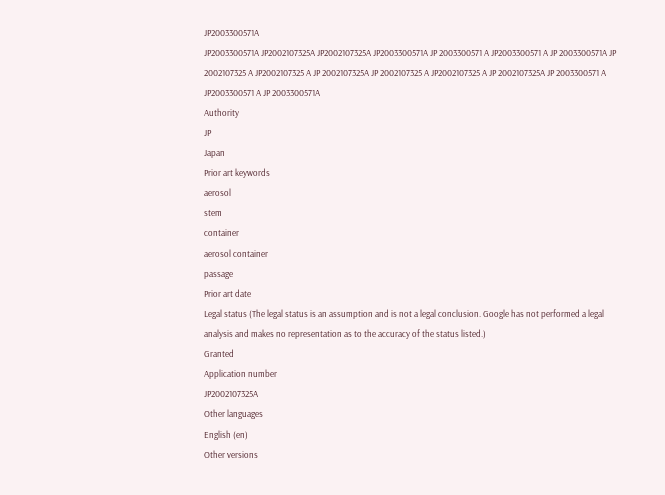JP2003300571A
JP2003300571A JP2002107325A JP2002107325A JP2003300571A JP 2003300571 A JP2003300571 A JP 2003300571A JP 2002107325 A JP2002107325 A JP 2002107325A JP 2002107325 A JP2002107325 A JP 2002107325A JP 2003300571 A JP2003300571 A JP 2003300571A
Authority
JP
Japan
Prior art keywords
aerosol
stem
container
aerosol container
passage
Prior art date
Legal status (The legal status is an assumption and is not a legal conclusion. Google has not performed a legal analysis and makes no representation as to the accuracy of the status listed.)
Granted
Application number
JP2002107325A
Other languages
English (en)
Other versions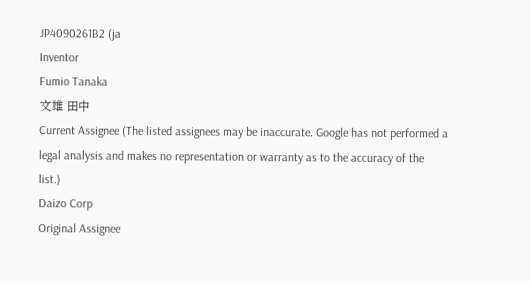JP4090261B2 (ja
Inventor
Fumio Tanaka
文雄 田中
Current Assignee (The listed assignees may be inaccurate. Google has not performed a legal analysis and makes no representation or warranty as to the accuracy of the list.)
Daizo Corp
Original Assignee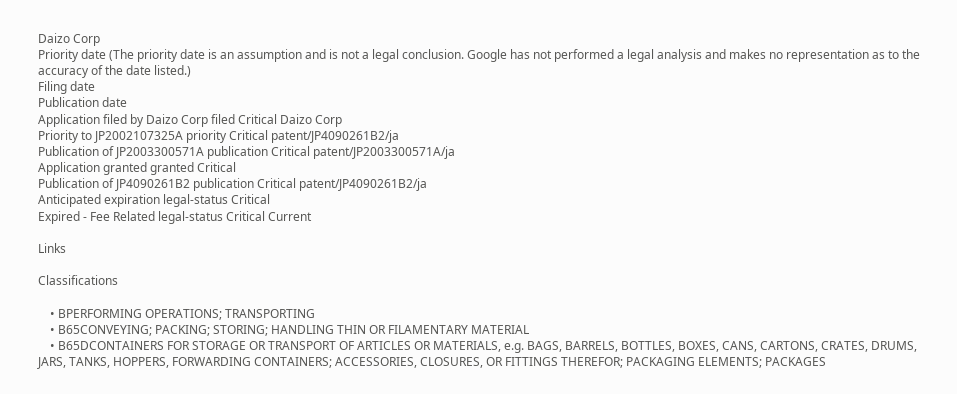Daizo Corp
Priority date (The priority date is an assumption and is not a legal conclusion. Google has not performed a legal analysis and makes no representation as to the accuracy of the date listed.)
Filing date
Publication date
Application filed by Daizo Corp filed Critical Daizo Corp
Priority to JP2002107325A priority Critical patent/JP4090261B2/ja
Publication of JP2003300571A publication Critical patent/JP2003300571A/ja
Application granted granted Critical
Publication of JP4090261B2 publication Critical patent/JP4090261B2/ja
Anticipated expiration legal-status Critical
Expired - Fee Related legal-status Critical Current

Links

Classifications

    • BPERFORMING OPERATIONS; TRANSPORTING
    • B65CONVEYING; PACKING; STORING; HANDLING THIN OR FILAMENTARY MATERIAL
    • B65DCONTAINERS FOR STORAGE OR TRANSPORT OF ARTICLES OR MATERIALS, e.g. BAGS, BARRELS, BOTTLES, BOXES, CANS, CARTONS, CRATES, DRUMS, JARS, TANKS, HOPPERS, FORWARDING CONTAINERS; ACCESSORIES, CLOSURES, OR FITTINGS THEREFOR; PACKAGING ELEMENTS; PACKAGES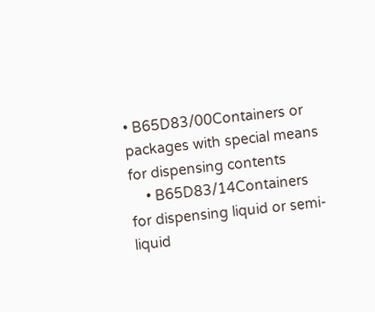• B65D83/00Containers or packages with special means for dispensing contents
    • B65D83/14Containers for dispensing liquid or semi-liquid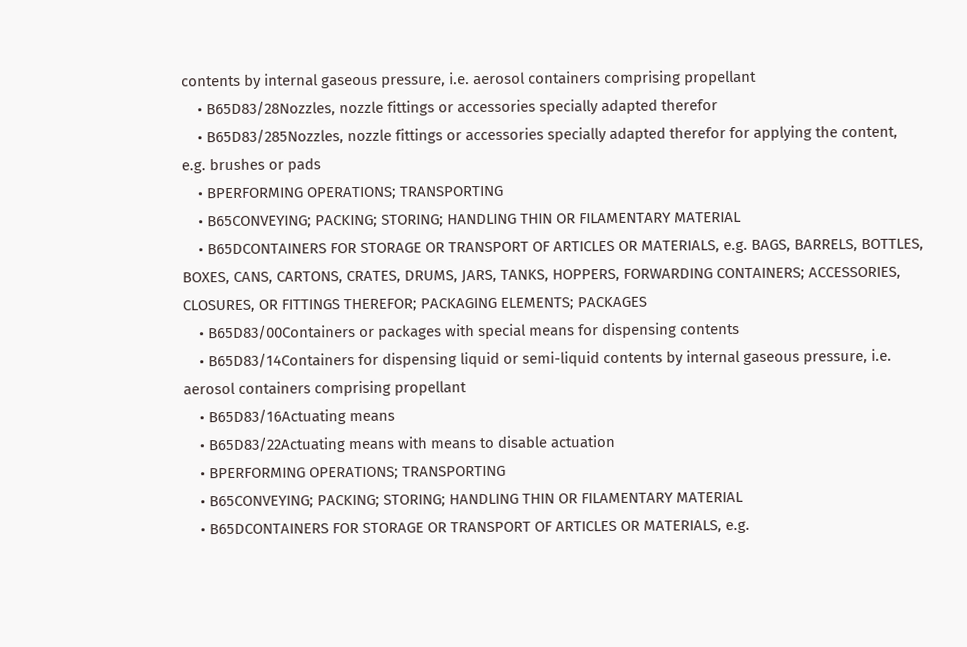contents by internal gaseous pressure, i.e. aerosol containers comprising propellant
    • B65D83/28Nozzles, nozzle fittings or accessories specially adapted therefor
    • B65D83/285Nozzles, nozzle fittings or accessories specially adapted therefor for applying the content, e.g. brushes or pads
    • BPERFORMING OPERATIONS; TRANSPORTING
    • B65CONVEYING; PACKING; STORING; HANDLING THIN OR FILAMENTARY MATERIAL
    • B65DCONTAINERS FOR STORAGE OR TRANSPORT OF ARTICLES OR MATERIALS, e.g. BAGS, BARRELS, BOTTLES, BOXES, CANS, CARTONS, CRATES, DRUMS, JARS, TANKS, HOPPERS, FORWARDING CONTAINERS; ACCESSORIES, CLOSURES, OR FITTINGS THEREFOR; PACKAGING ELEMENTS; PACKAGES
    • B65D83/00Containers or packages with special means for dispensing contents
    • B65D83/14Containers for dispensing liquid or semi-liquid contents by internal gaseous pressure, i.e. aerosol containers comprising propellant
    • B65D83/16Actuating means
    • B65D83/22Actuating means with means to disable actuation
    • BPERFORMING OPERATIONS; TRANSPORTING
    • B65CONVEYING; PACKING; STORING; HANDLING THIN OR FILAMENTARY MATERIAL
    • B65DCONTAINERS FOR STORAGE OR TRANSPORT OF ARTICLES OR MATERIALS, e.g.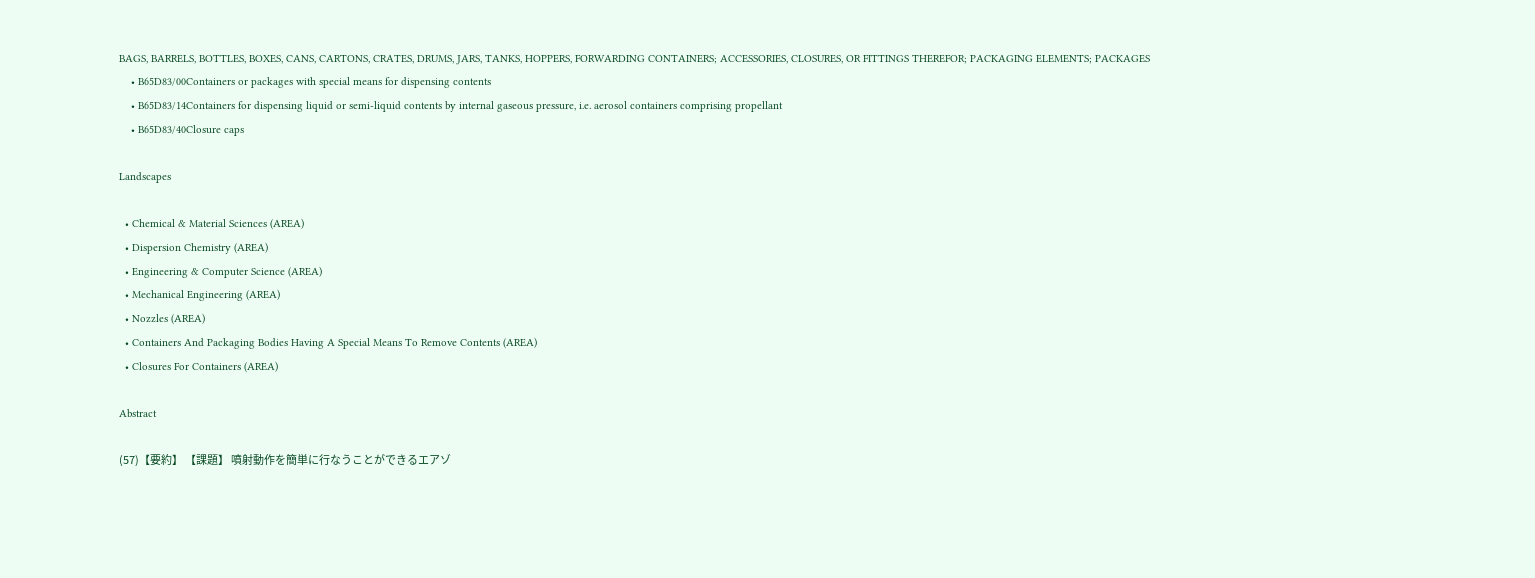BAGS, BARRELS, BOTTLES, BOXES, CANS, CARTONS, CRATES, DRUMS, JARS, TANKS, HOPPERS, FORWARDING CONTAINERS; ACCESSORIES, CLOSURES, OR FITTINGS THEREFOR; PACKAGING ELEMENTS; PACKAGES
    • B65D83/00Containers or packages with special means for dispensing contents
    • B65D83/14Containers for dispensing liquid or semi-liquid contents by internal gaseous pressure, i.e. aerosol containers comprising propellant
    • B65D83/40Closure caps

Landscapes

  • Chemical & Material Sciences (AREA)
  • Dispersion Chemistry (AREA)
  • Engineering & Computer Science (AREA)
  • Mechanical Engineering (AREA)
  • Nozzles (AREA)
  • Containers And Packaging Bodies Having A Special Means To Remove Contents (AREA)
  • Closures For Containers (AREA)

Abstract

(57)【要約】 【課題】 噴射動作を簡単に行なうことができるエアゾ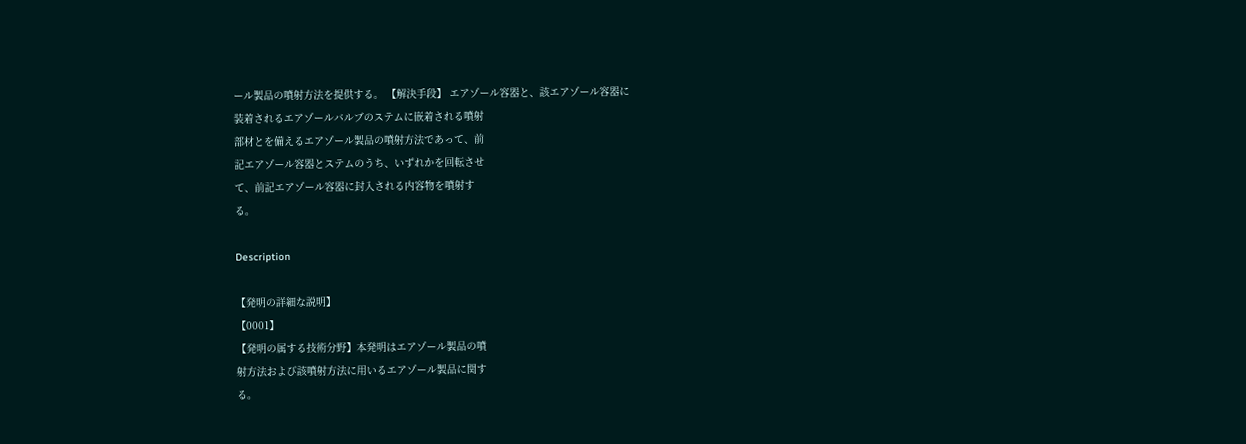ール製品の噴射方法を提供する。 【解決手段】 エアゾール容器と、該エアゾール容器に
装着されるエアゾールバルブのステムに嵌着される噴射
部材とを備えるエアゾール製品の噴射方法であって、前
記エアゾール容器とステムのうち、いずれかを回転させ
て、前記エアゾール容器に封入される内容物を噴射す
る。

Description

【発明の詳細な説明】
【0001】
【発明の属する技術分野】本発明はエアゾール製品の噴
射方法および該噴射方法に用いるエアゾール製品に関す
る。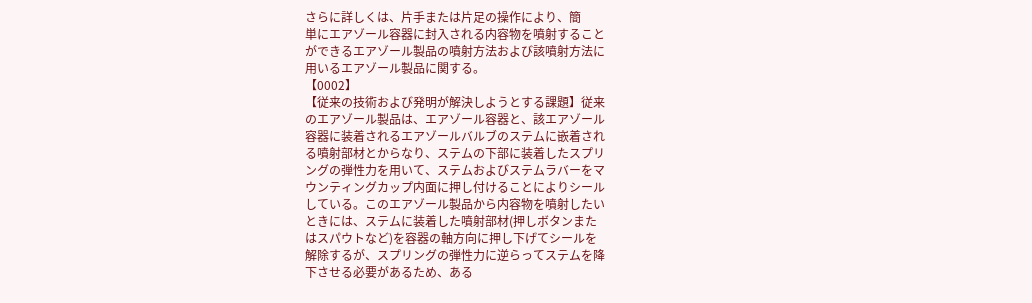さらに詳しくは、片手または片足の操作により、簡
単にエアゾール容器に封入される内容物を噴射すること
ができるエアゾール製品の噴射方法および該噴射方法に
用いるエアゾール製品に関する。
【0002】
【従来の技術および発明が解決しようとする課題】従来
のエアゾール製品は、エアゾール容器と、該エアゾール
容器に装着されるエアゾールバルブのステムに嵌着され
る噴射部材とからなり、ステムの下部に装着したスプリ
ングの弾性力を用いて、ステムおよびステムラバーをマ
ウンティングカップ内面に押し付けることによりシール
している。このエアゾール製品から内容物を噴射したい
ときには、ステムに装着した噴射部材(押しボタンまた
はスパウトなど)を容器の軸方向に押し下げてシールを
解除するが、スプリングの弾性力に逆らってステムを降
下させる必要があるため、ある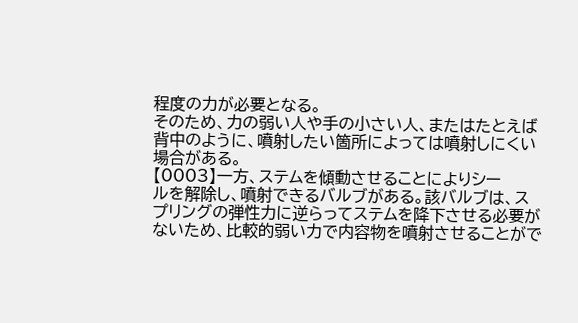程度の力が必要となる。
そのため、力の弱い人や手の小さい人、またはたとえば
背中のように、噴射したい箇所によっては噴射しにくい
場合がある。
【0003】一方、ステムを傾動させることによりシー
ルを解除し、噴射できるバルブがある。該バルブは、ス
プリングの弾性力に逆らってステムを降下させる必要が
ないため、比較的弱い力で内容物を噴射させることがで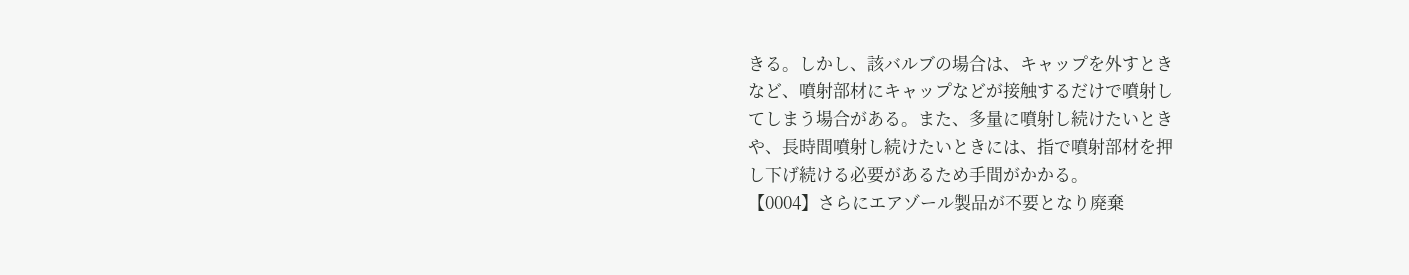きる。しかし、該バルブの場合は、キャップを外すとき
など、噴射部材にキャップなどが接触するだけで噴射し
てしまう場合がある。また、多量に噴射し続けたいとき
や、長時間噴射し続けたいときには、指で噴射部材を押
し下げ続ける必要があるため手間がかかる。
【0004】さらにエアゾール製品が不要となり廃棄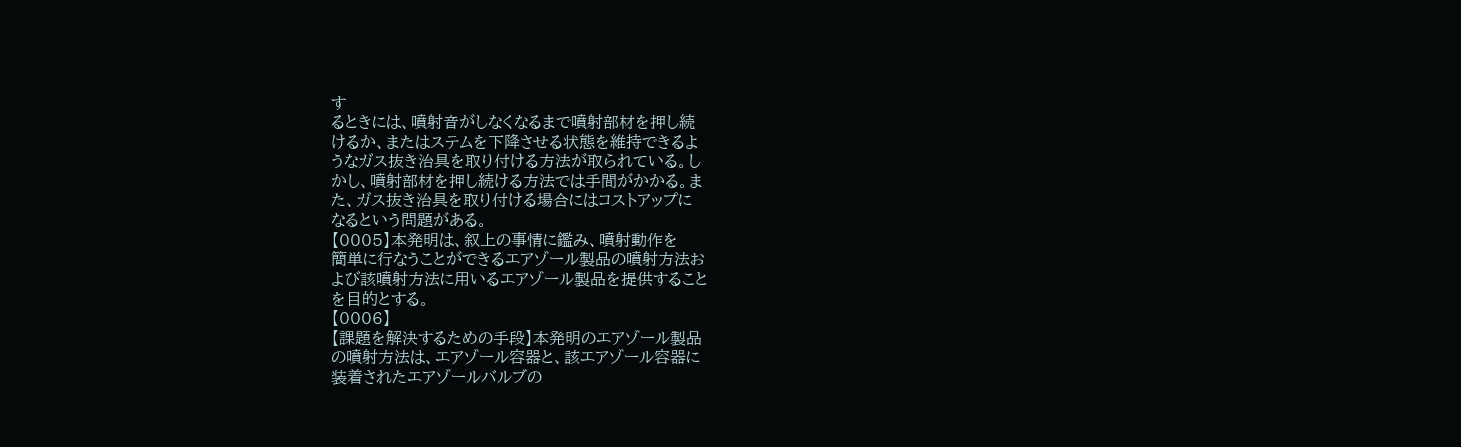す
るときには、噴射音がしなくなるまで噴射部材を押し続
けるか、またはステムを下降させる状態を維持できるよ
うなガス抜き治具を取り付ける方法が取られている。し
かし、噴射部材を押し続ける方法では手間がかかる。ま
た、ガス抜き治具を取り付ける場合にはコストアップに
なるという問題がある。
【0005】本発明は、叙上の事情に鑑み、噴射動作を
簡単に行なうことができるエアゾール製品の噴射方法お
よび該噴射方法に用いるエアゾール製品を提供すること
を目的とする。
【0006】
【課題を解決するための手段】本発明のエアゾール製品
の噴射方法は、エアゾール容器と、該エアゾール容器に
装着されたエアゾールバルブの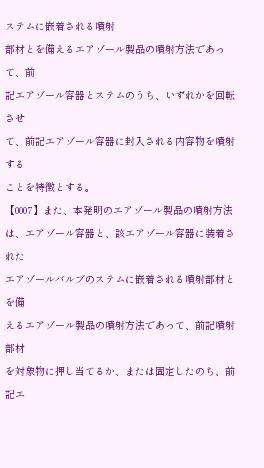ステムに嵌着される噴射
部材とを備えるエアゾール製品の噴射方法であって、前
記エアゾール容器とステムのうち、いずれかを回転させ
て、前記エアゾール容器に封入される内容物を噴射する
ことを特徴とする。
【0007】また、本発明のエアゾール製品の噴射方法
は、エアゾール容器と、該エアゾール容器に装着された
エアゾールバルブのステムに嵌着される噴射部材とを備
えるエアゾール製品の噴射方法であって、前記噴射部材
を対象物に押し当てるか、または固定したのち、前記エ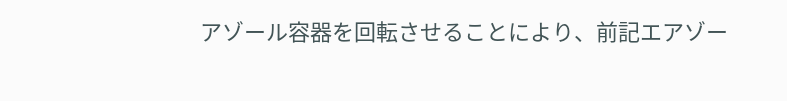アゾール容器を回転させることにより、前記エアゾー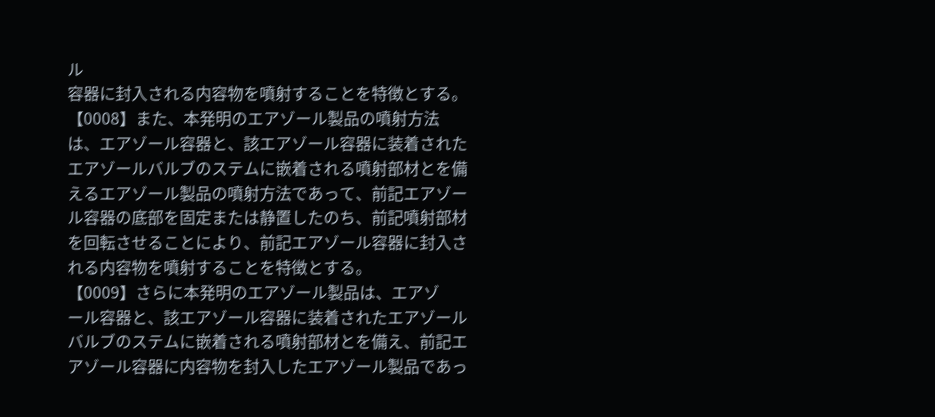ル
容器に封入される内容物を噴射することを特徴とする。
【0008】また、本発明のエアゾール製品の噴射方法
は、エアゾール容器と、該エアゾール容器に装着された
エアゾールバルブのステムに嵌着される噴射部材とを備
えるエアゾール製品の噴射方法であって、前記エアゾー
ル容器の底部を固定または静置したのち、前記噴射部材
を回転させることにより、前記エアゾール容器に封入さ
れる内容物を噴射することを特徴とする。
【0009】さらに本発明のエアゾール製品は、エアゾ
ール容器と、該エアゾール容器に装着されたエアゾール
バルブのステムに嵌着される噴射部材とを備え、前記エ
アゾール容器に内容物を封入したエアゾール製品であっ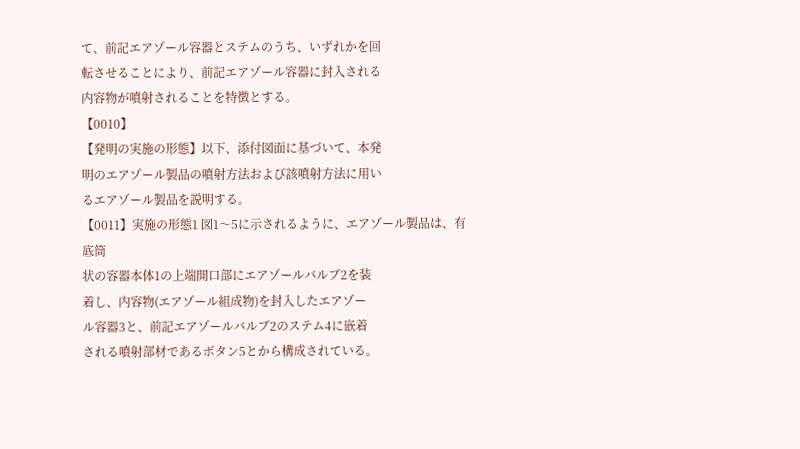て、前記エアゾール容器とステムのうち、いずれかを回
転させることにより、前記エアゾール容器に封入される
内容物が噴射されることを特徴とする。
【0010】
【発明の実施の形態】以下、添付図面に基づいて、本発
明のエアゾール製品の噴射方法および該噴射方法に用い
るエアゾール製品を説明する。
【0011】実施の形態1 図1〜5に示されるように、エアゾール製品は、有底筒
状の容器本体1の上端開口部にエアゾールバルブ2を装
着し、内容物(エアゾール組成物)を封入したエアゾー
ル容器3と、前記エアゾールバルブ2のステム4に嵌着
される噴射部材であるボタン5とから構成されている。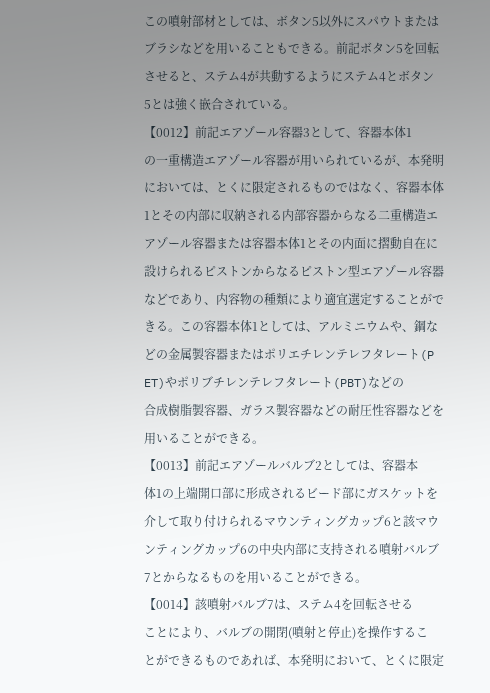この噴射部材としては、ボタン5以外にスパウトまたは
ブラシなどを用いることもできる。前記ボタン5を回転
させると、ステム4が共動するようにステム4とボタン
5とは強く嵌合されている。
【0012】前記エアゾール容器3として、容器本体1
の一重構造エアゾール容器が用いられているが、本発明
においては、とくに限定されるものではなく、容器本体
1とその内部に収納される内部容器からなる二重構造エ
アゾール容器または容器本体1とその内面に摺動自在に
設けられるピストンからなるピストン型エアゾール容器
などであり、内容物の種類により適宜選定することがで
きる。この容器本体1としては、アルミニウムや、鋼な
どの金属製容器またはポリエチレンテレフタレート(P
ET)やポリブチレンテレフタレート(PBT)などの
合成樹脂製容器、ガラス製容器などの耐圧性容器などを
用いることができる。
【0013】前記エアゾールバルブ2としては、容器本
体1の上端開口部に形成されるビード部にガスケットを
介して取り付けられるマウンティングカップ6と該マウ
ンティングカップ6の中央内部に支持される噴射バルブ
7とからなるものを用いることができる。
【0014】該噴射バルブ7は、ステム4を回転させる
ことにより、バルブの開閉(噴射と停止)を操作するこ
とができるものであれば、本発明において、とくに限定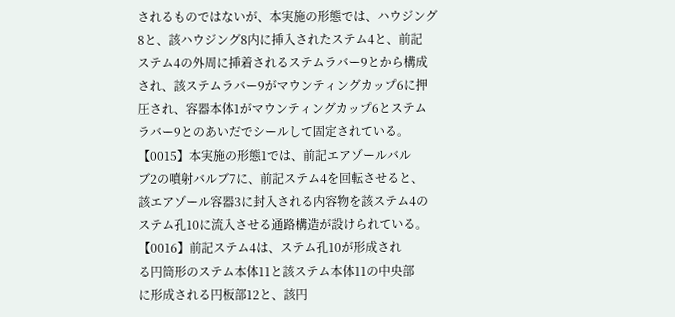されるものではないが、本実施の形態では、ハウジング
8と、該ハウジング8内に挿入されたステム4と、前記
ステム4の外周に挿着されるステムラバー9とから構成
され、該ステムラバー9がマウンティングカップ6に押
圧され、容器本体1がマウンティングカップ6とステム
ラバー9とのあいだでシールして固定されている。
【0015】本実施の形態1では、前記エアゾールバル
ブ2の噴射バルブ7に、前記ステム4を回転させると、
該エアゾール容器3に封入される内容物を該ステム4の
ステム孔10に流入させる通路構造が設けられている。
【0016】前記ステム4は、ステム孔10が形成され
る円筒形のステム本体11と該ステム本体11の中央部
に形成される円板部12と、該円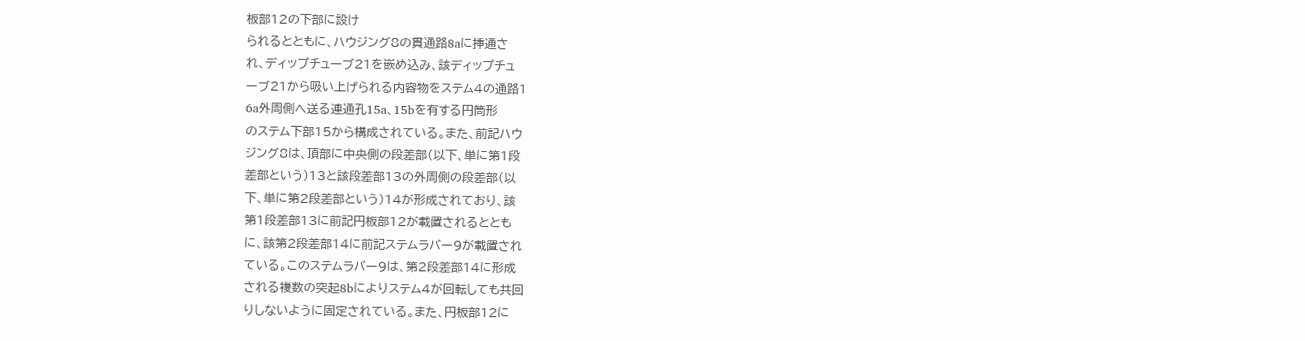板部12の下部に設け
られるとともに、ハウジング8の貫通路8aに挿通さ
れ、ディップチューブ21を嵌め込み、該ディップチュ
ーブ21から吸い上げられる内容物をステム4の通路1
6a外周側へ送る連通孔15a、15bを有する円筒形
のステム下部15から構成されている。また、前記ハウ
ジング8は、頂部に中央側の段差部(以下、単に第1段
差部という)13と該段差部13の外周側の段差部(以
下、単に第2段差部という)14が形成されており、該
第1段差部13に前記円板部12が載置されるととも
に、該第2段差部14に前記ステムラバー9が載置され
ている。このステムラバー9は、第2段差部14に形成
される複数の突起8bによりステム4が回転しても共回
りしないように固定されている。また、円板部12に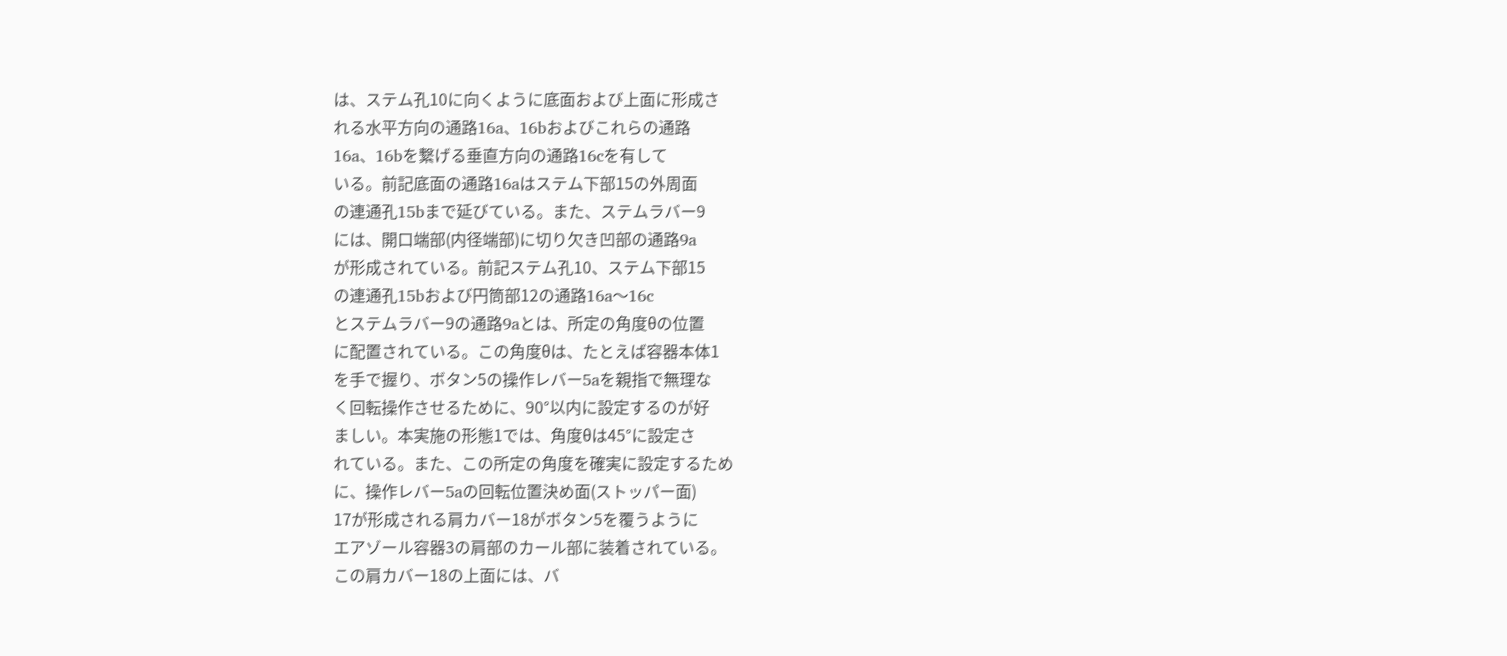は、ステム孔10に向くように底面および上面に形成さ
れる水平方向の通路16a、16bおよびこれらの通路
16a、16bを繋げる垂直方向の通路16cを有して
いる。前記底面の通路16aはステム下部15の外周面
の連通孔15bまで延びている。また、ステムラバー9
には、開口端部(内径端部)に切り欠き凹部の通路9a
が形成されている。前記ステム孔10、ステム下部15
の連通孔15bおよび円筒部12の通路16a〜16c
とステムラバー9の通路9aとは、所定の角度θの位置
に配置されている。この角度θは、たとえば容器本体1
を手で握り、ボタン5の操作レバー5aを親指で無理な
く回転操作させるために、90°以内に設定するのが好
ましい。本実施の形態1では、角度θは45°に設定さ
れている。また、この所定の角度を確実に設定するため
に、操作レバー5aの回転位置決め面(ストッパー面)
17が形成される肩カバー18がボタン5を覆うように
エアゾール容器3の肩部のカール部に装着されている。
この肩カバー18の上面には、バ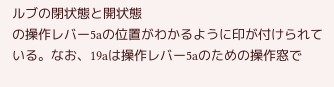ルブの閉状態と開状態
の操作レバー5aの位置がわかるように印が付けられて
いる。なお、19aは操作レバー5aのための操作窓で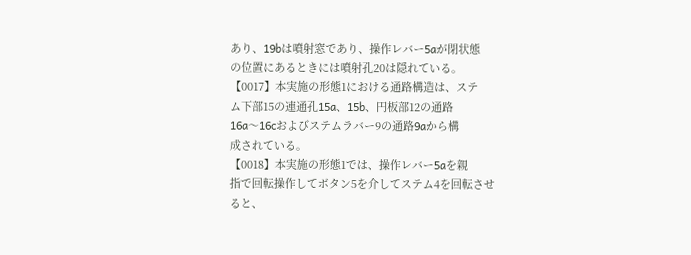あり、19bは噴射窓であり、操作レバー5aが閉状態
の位置にあるときには噴射孔20は隠れている。
【0017】本実施の形態1における通路構造は、ステ
ム下部15の連通孔15a、15b、円板部12の通路
16a〜16cおよびステムラバー9の通路9aから構
成されている。
【0018】本実施の形態1では、操作レバー5aを親
指で回転操作してボタン5を介してステム4を回転させ
ると、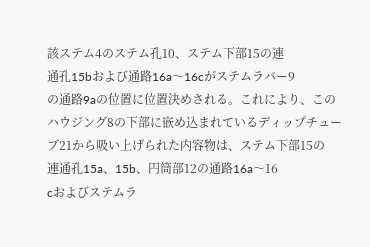該ステム4のステム孔10、ステム下部15の連
通孔15bおよび通路16a〜16cがステムラバー9
の通路9aの位置に位置決めされる。これにより、この
ハウジング8の下部に嵌め込まれているディップチュー
ブ21から吸い上げられた内容物は、ステム下部15の
連通孔15a、15b、円筒部12の通路16a〜16
cおよびステムラ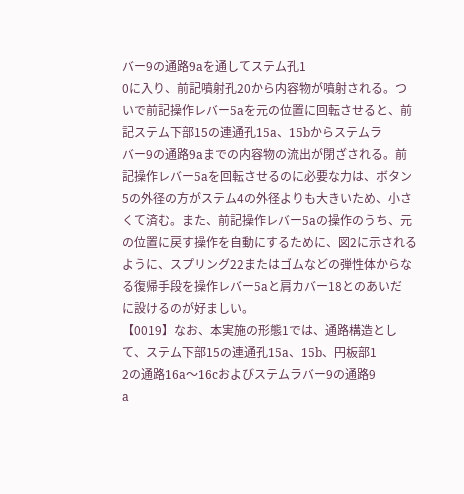バー9の通路9aを通してステム孔1
0に入り、前記噴射孔20から内容物が噴射される。つ
いで前記操作レバー5aを元の位置に回転させると、前
記ステム下部15の連通孔15a、15bからステムラ
バー9の通路9aまでの内容物の流出が閉ざされる。前
記操作レバー5aを回転させるのに必要な力は、ボタン
5の外径の方がステム4の外径よりも大きいため、小さ
くて済む。また、前記操作レバー5aの操作のうち、元
の位置に戻す操作を自動にするために、図2に示される
ように、スプリング22またはゴムなどの弾性体からな
る復帰手段を操作レバー5aと肩カバー18とのあいだ
に設けるのが好ましい。
【0019】なお、本実施の形態1では、通路構造とし
て、ステム下部15の連通孔15a、15b、円板部1
2の通路16a〜16cおよびステムラバー9の通路9
a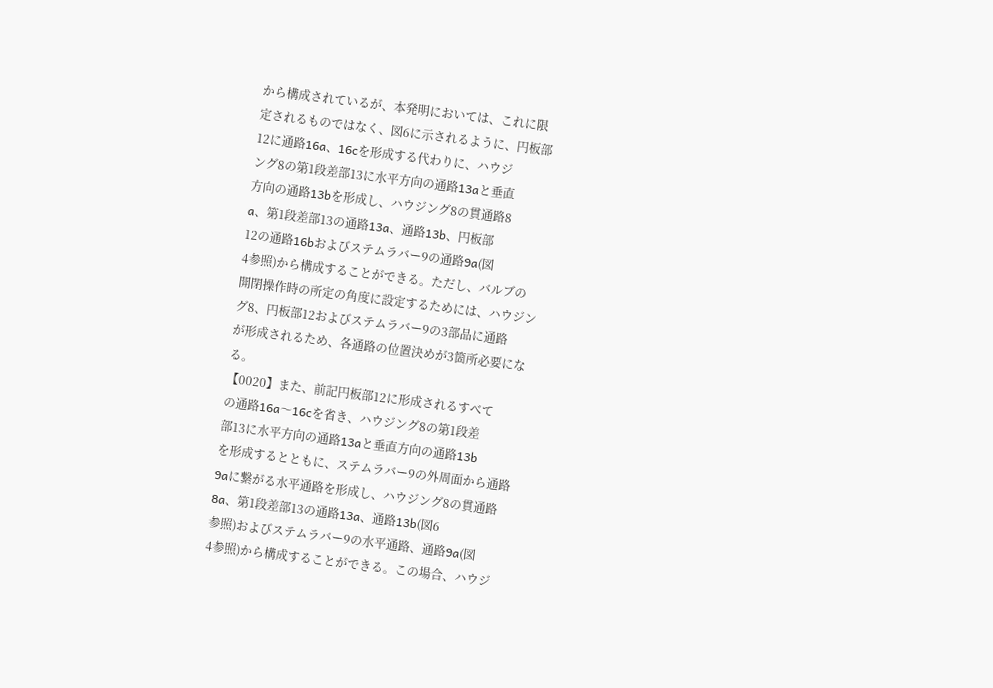から構成されているが、本発明においては、これに限
定されるものではなく、図6に示されるように、円板部
12に通路16a、16cを形成する代わりに、ハウジ
ング8の第1段差部13に水平方向の通路13aと垂直
方向の通路13bを形成し、ハウジング8の貫通路8
a、第1段差部13の通路13a、通路13b、円板部
12の通路16bおよびステムラバー9の通路9a(図
4参照)から構成することができる。ただし、バルブの
開閉操作時の所定の角度に設定するためには、ハウジン
グ8、円板部12およびステムラバー9の3部品に通路
が形成されるため、各通路の位置決めが3箇所必要にな
る。
【0020】また、前記円板部12に形成されるすべて
の通路16a〜16cを省き、ハウジング8の第1段差
部13に水平方向の通路13aと垂直方向の通路13b
を形成するとともに、ステムラバー9の外周面から通路
9aに繋がる水平通路を形成し、ハウジング8の貫通路
8a、第1段差部13の通路13a、通路13b(図6
参照)およびステムラバー9の水平通路、通路9a(図
4参照)から構成することができる。この場合、ハウジ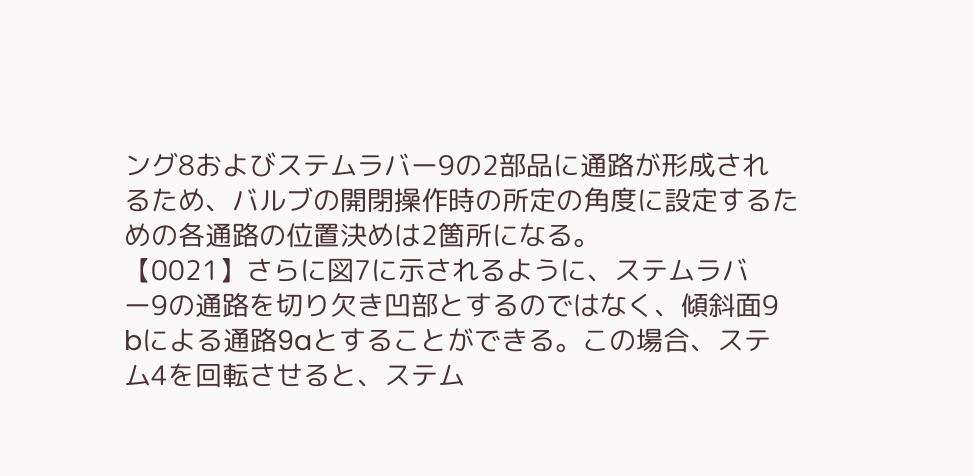ング8およびステムラバー9の2部品に通路が形成され
るため、バルブの開閉操作時の所定の角度に設定するた
めの各通路の位置決めは2箇所になる。
【0021】さらに図7に示されるように、ステムラバ
ー9の通路を切り欠き凹部とするのではなく、傾斜面9
bによる通路9aとすることができる。この場合、ステ
ム4を回転させると、ステム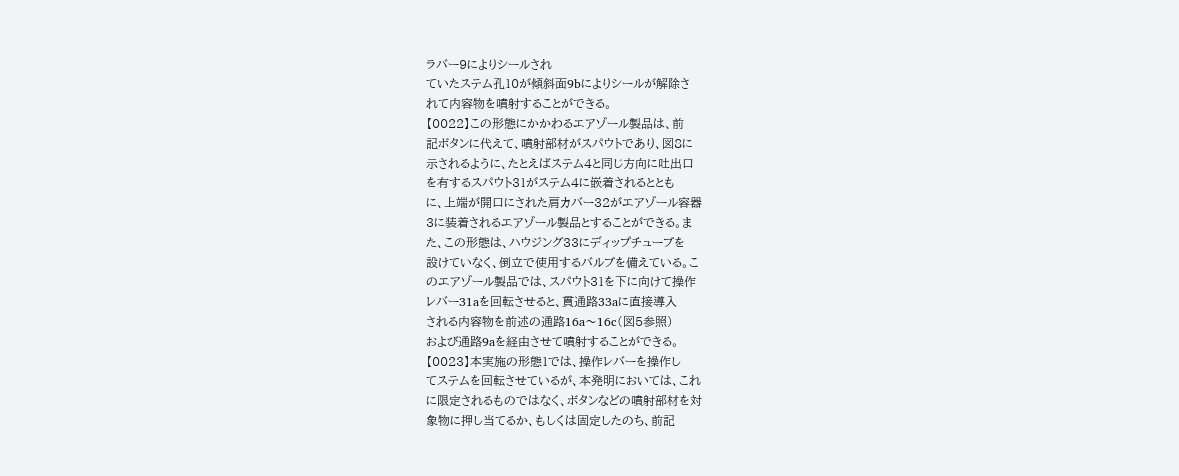ラバー9によりシールされ
ていたステム孔10が傾斜面9bによりシールが解除さ
れて内容物を噴射することができる。
【0022】この形態にかかわるエアゾール製品は、前
記ボタンに代えて、噴射部材がスパウトであり、図8に
示されるように、たとえばステム4と同じ方向に吐出口
を有するスパウト31がステム4に嵌着されるととも
に、上端が開口にされた肩カバー32がエアゾール容器
3に装着されるエアゾール製品とすることができる。ま
た、この形態は、ハウジング33にディップチューブを
設けていなく、倒立で使用するバルブを備えている。こ
のエアゾール製品では、スパウト31を下に向けて操作
レバー31aを回転させると、貫通路33aに直接導入
される内容物を前述の通路16a〜16c(図5参照)
および通路9aを経由させて噴射することができる。
【0023】本実施の形態1では、操作レバーを操作し
てステムを回転させているが、本発明においては、これ
に限定されるものではなく、ボタンなどの噴射部材を対
象物に押し当てるか、もしくは固定したのち、前記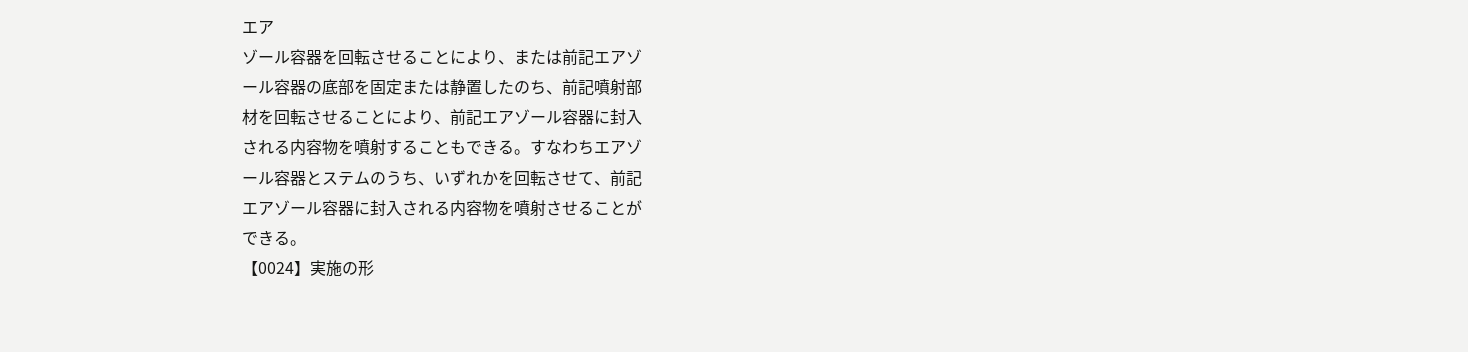エア
ゾール容器を回転させることにより、または前記エアゾ
ール容器の底部を固定または静置したのち、前記噴射部
材を回転させることにより、前記エアゾール容器に封入
される内容物を噴射することもできる。すなわちエアゾ
ール容器とステムのうち、いずれかを回転させて、前記
エアゾール容器に封入される内容物を噴射させることが
できる。
【0024】実施の形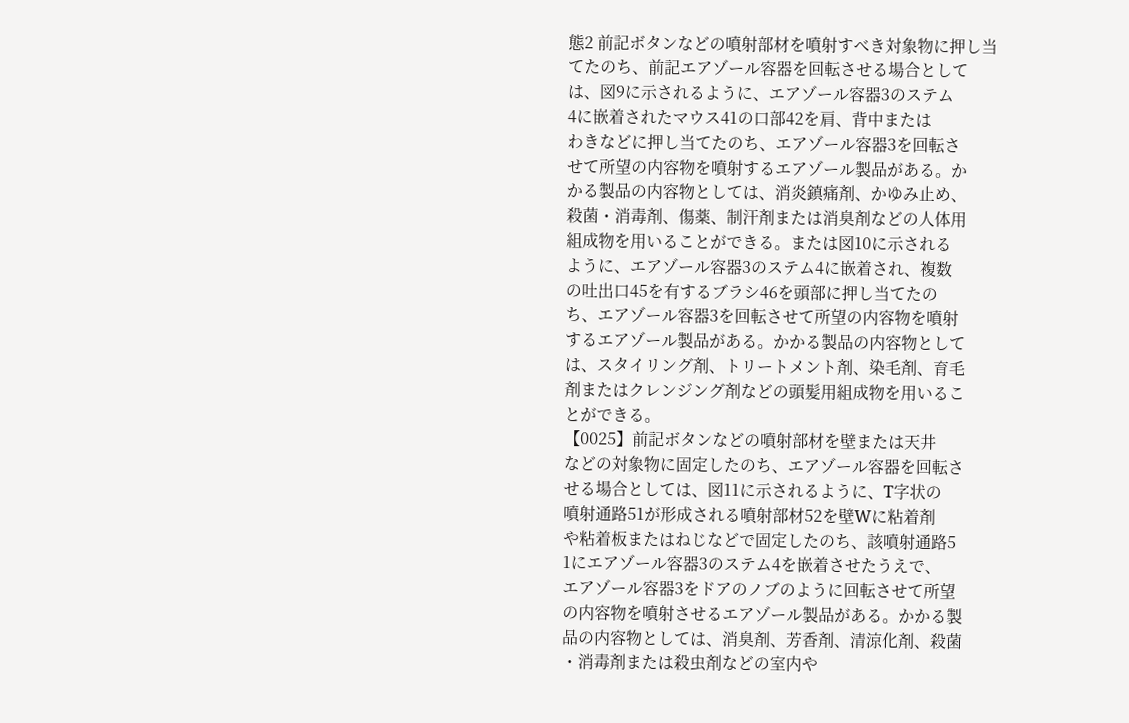態2 前記ボタンなどの噴射部材を噴射すべき対象物に押し当
てたのち、前記エアゾール容器を回転させる場合として
は、図9に示されるように、エアゾール容器3のステム
4に嵌着されたマウス41の口部42を肩、背中または
わきなどに押し当てたのち、エアゾール容器3を回転さ
せて所望の内容物を噴射するエアゾール製品がある。か
かる製品の内容物としては、消炎鎮痛剤、かゆみ止め、
殺菌・消毒剤、傷薬、制汗剤または消臭剤などの人体用
組成物を用いることができる。または図10に示される
ように、エアゾール容器3のステム4に嵌着され、複数
の吐出口45を有するブラシ46を頭部に押し当てたの
ち、エアゾール容器3を回転させて所望の内容物を噴射
するエアゾール製品がある。かかる製品の内容物として
は、スタイリング剤、トリートメント剤、染毛剤、育毛
剤またはクレンジング剤などの頭髪用組成物を用いるこ
とができる。
【0025】前記ボタンなどの噴射部材を壁または天井
などの対象物に固定したのち、エアゾール容器を回転さ
せる場合としては、図11に示されるように、T字状の
噴射通路51が形成される噴射部材52を壁Wに粘着剤
や粘着板またはねじなどで固定したのち、該噴射通路5
1にエアゾール容器3のステム4を嵌着させたうえで、
エアゾール容器3をドアのノブのように回転させて所望
の内容物を噴射させるエアゾール製品がある。かかる製
品の内容物としては、消臭剤、芳香剤、清涼化剤、殺菌
・消毒剤または殺虫剤などの室内や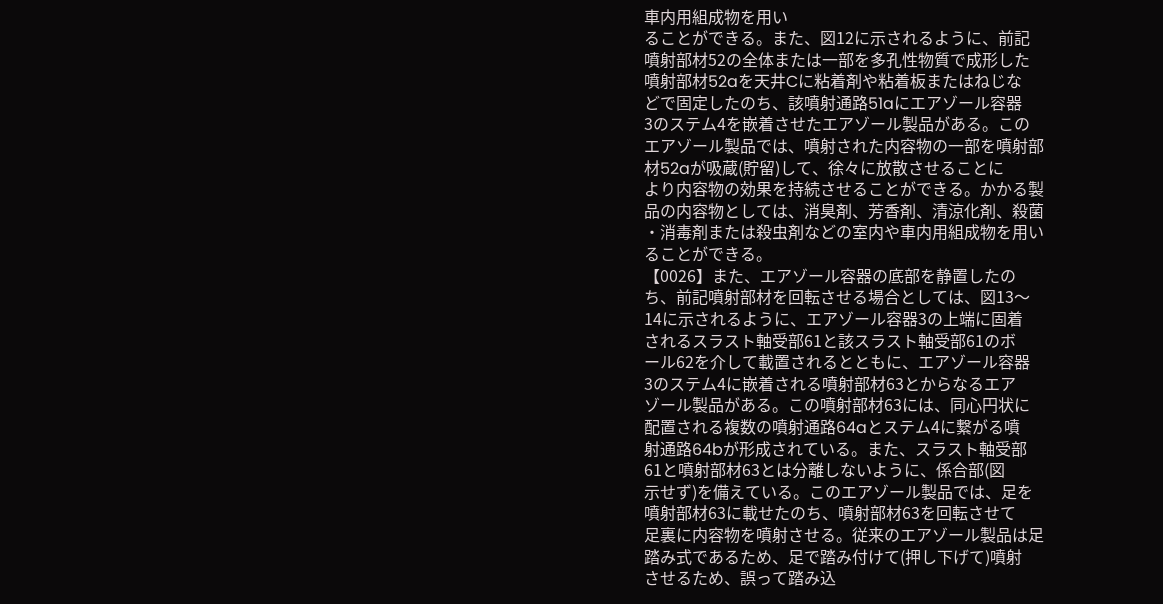車内用組成物を用い
ることができる。また、図12に示されるように、前記
噴射部材52の全体または一部を多孔性物質で成形した
噴射部材52aを天井Cに粘着剤や粘着板またはねじな
どで固定したのち、該噴射通路51aにエアゾール容器
3のステム4を嵌着させたエアゾール製品がある。この
エアゾール製品では、噴射された内容物の一部を噴射部
材52aが吸蔵(貯留)して、徐々に放散させることに
より内容物の効果を持続させることができる。かかる製
品の内容物としては、消臭剤、芳香剤、清涼化剤、殺菌
・消毒剤または殺虫剤などの室内や車内用組成物を用い
ることができる。
【0026】また、エアゾール容器の底部を静置したの
ち、前記噴射部材を回転させる場合としては、図13〜
14に示されるように、エアゾール容器3の上端に固着
されるスラスト軸受部61と該スラスト軸受部61のボ
ール62を介して載置されるとともに、エアゾール容器
3のステム4に嵌着される噴射部材63とからなるエア
ゾール製品がある。この噴射部材63には、同心円状に
配置される複数の噴射通路64aとステム4に繋がる噴
射通路64bが形成されている。また、スラスト軸受部
61と噴射部材63とは分離しないように、係合部(図
示せず)を備えている。このエアゾール製品では、足を
噴射部材63に載せたのち、噴射部材63を回転させて
足裏に内容物を噴射させる。従来のエアゾール製品は足
踏み式であるため、足で踏み付けて(押し下げて)噴射
させるため、誤って踏み込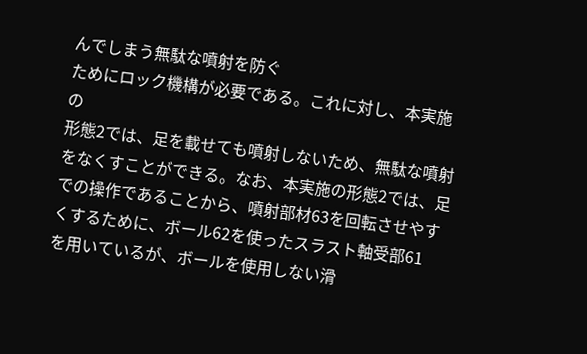んでしまう無駄な噴射を防ぐ
ためにロック機構が必要である。これに対し、本実施の
形態2では、足を載せても噴射しないため、無駄な噴射
をなくすことができる。なお、本実施の形態2では、足
での操作であることから、噴射部材63を回転させやす
くするために、ボール62を使ったスラスト軸受部61
を用いているが、ボールを使用しない滑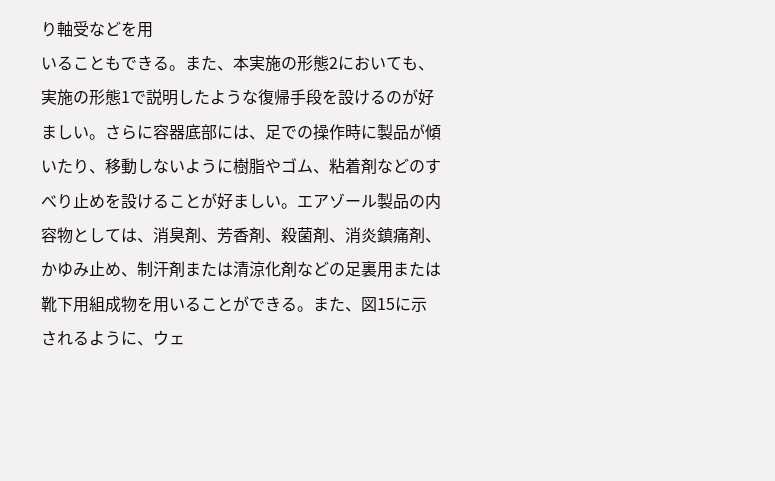り軸受などを用
いることもできる。また、本実施の形態2においても、
実施の形態1で説明したような復帰手段を設けるのが好
ましい。さらに容器底部には、足での操作時に製品が傾
いたり、移動しないように樹脂やゴム、粘着剤などのす
べり止めを設けることが好ましい。エアゾール製品の内
容物としては、消臭剤、芳香剤、殺菌剤、消炎鎮痛剤、
かゆみ止め、制汗剤または清涼化剤などの足裏用または
靴下用組成物を用いることができる。また、図15に示
されるように、ウェ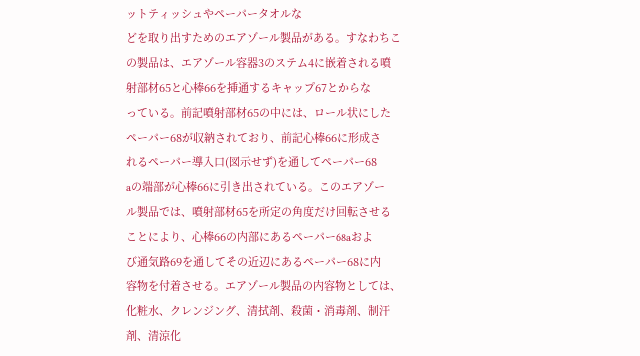ットティッシュやペーパータオルな
どを取り出すためのエアゾール製品がある。すなわちこ
の製品は、エアゾール容器3のステム4に嵌着される噴
射部材65と心棒66を挿通するキャップ67とからな
っている。前記噴射部材65の中には、ロール状にした
ペーパー68が収納されており、前記心棒66に形成さ
れるペーパー導入口(図示せず)を通してペーパー68
aの端部が心棒66に引き出されている。このエアゾー
ル製品では、噴射部材65を所定の角度だけ回転させる
ことにより、心棒66の内部にあるペーパー68aおよ
び通気路69を通してその近辺にあるペーパー68に内
容物を付着させる。エアゾール製品の内容物としては、
化粧水、クレンジング、清拭剤、殺菌・消毒剤、制汗
剤、清涼化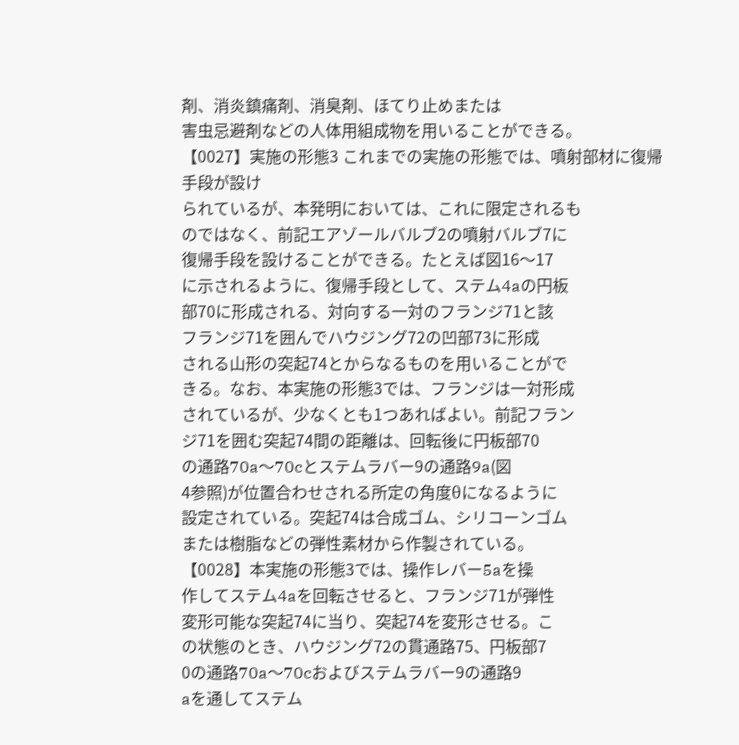剤、消炎鎮痛剤、消臭剤、ほてり止めまたは
害虫忌避剤などの人体用組成物を用いることができる。
【0027】実施の形態3 これまでの実施の形態では、噴射部材に復帰手段が設け
られているが、本発明においては、これに限定されるも
のではなく、前記エアゾールバルブ2の噴射バルブ7に
復帰手段を設けることができる。たとえば図16〜17
に示されるように、復帰手段として、ステム4aの円板
部70に形成される、対向する一対のフランジ71と該
フランジ71を囲んでハウジング72の凹部73に形成
される山形の突起74とからなるものを用いることがで
きる。なお、本実施の形態3では、フランジは一対形成
されているが、少なくとも1つあればよい。前記フラン
ジ71を囲む突起74間の距離は、回転後に円板部70
の通路70a〜70cとステムラバー9の通路9a(図
4参照)が位置合わせされる所定の角度θになるように
設定されている。突起74は合成ゴム、シリコーンゴム
または樹脂などの弾性素材から作製されている。
【0028】本実施の形態3では、操作レバー5aを操
作してステム4aを回転させると、フランジ71が弾性
変形可能な突起74に当り、突起74を変形させる。こ
の状態のとき、ハウジング72の貫通路75、円板部7
0の通路70a〜70cおよびステムラバー9の通路9
aを通してステム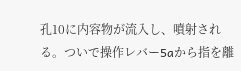孔10に内容物が流入し、噴射され
る。ついで操作レバー5aから指を離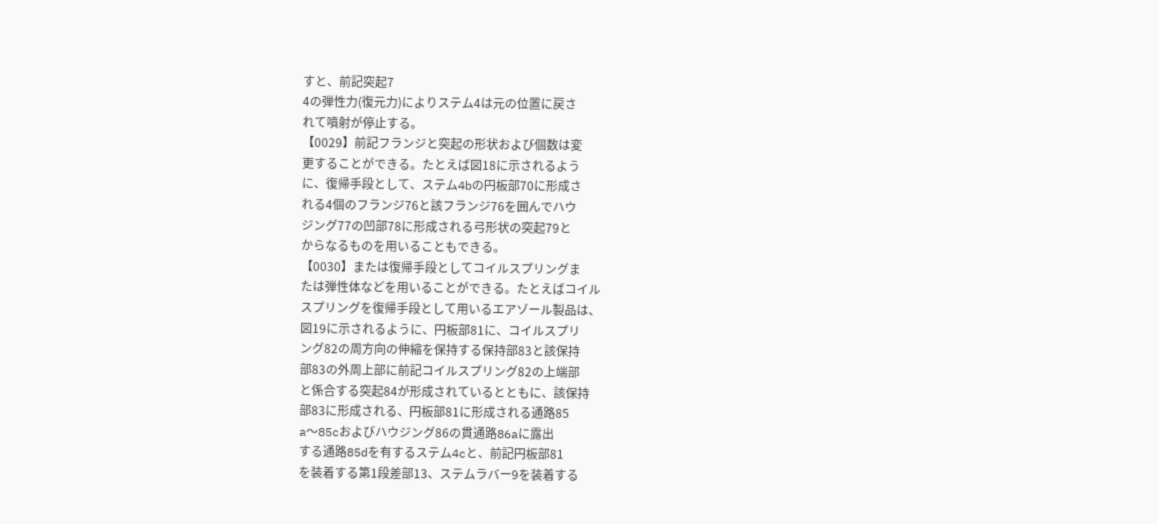すと、前記突起7
4の弾性力(復元力)によりステム4は元の位置に戻さ
れて噴射が停止する。
【0029】前記フランジと突起の形状および個数は変
更することができる。たとえば図18に示されるよう
に、復帰手段として、ステム4bの円板部70に形成さ
れる4個のフランジ76と該フランジ76を囲んでハウ
ジング77の凹部78に形成される弓形状の突起79と
からなるものを用いることもできる。
【0030】または復帰手段としてコイルスプリングま
たは弾性体などを用いることができる。たとえばコイル
スプリングを復帰手段として用いるエアゾール製品は、
図19に示されるように、円板部81に、コイルスプリ
ング82の周方向の伸縮を保持する保持部83と該保持
部83の外周上部に前記コイルスプリング82の上端部
と係合する突起84が形成されているとともに、該保持
部83に形成される、円板部81に形成される通路85
a〜85cおよびハウジング86の貫通路86aに露出
する通路85dを有するステム4cと、前記円板部81
を装着する第1段差部13、ステムラバー9を装着する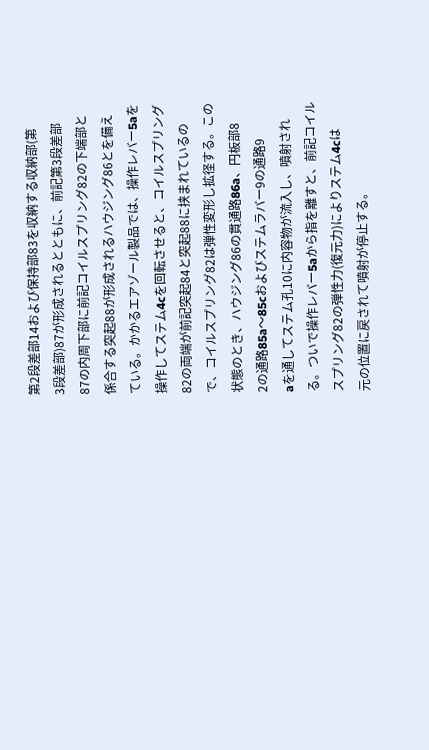第2段差部14および保持部83を収納する収納部(第
3段差部)87が形成されるとともに、前記第3段差部
87の内周下部に前記コイルスプリング82の下端部と
係合する突起88が形成されるハウジング86とを備え
ている。かかるエアゾール製品では、操作レバー5aを
操作してステム4cを回転させると、コイルスプリング
82の両端が前記突起84と突起88に挟まれているの
で、コイルスプリング82は弾性変形し拡径する。この
状態のとき、ハウジング86の貫通路86a、円板部8
2の通路85a〜85cおよびステムラバー9の通路9
aを通してステム孔10に内容物が流入し、噴射され
る。ついで操作レバー5aから指を離すと、前記コイル
スプリング82の弾性力(復元力)によりステム4cは
元の位置に戻されて噴射が停止する。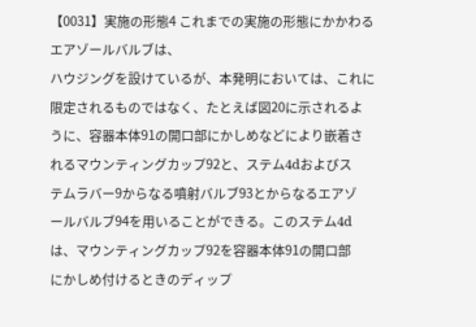【0031】実施の形態4 これまでの実施の形態にかかわるエアゾールバルブは、
ハウジングを設けているが、本発明においては、これに
限定されるものではなく、たとえば図20に示されるよ
うに、容器本体91の開口部にかしめなどにより嵌着さ
れるマウンティングカップ92と、ステム4dおよびス
テムラバー9からなる噴射バルブ93とからなるエアゾ
ールバルブ94を用いることができる。このステム4d
は、マウンティングカップ92を容器本体91の開口部
にかしめ付けるときのディップ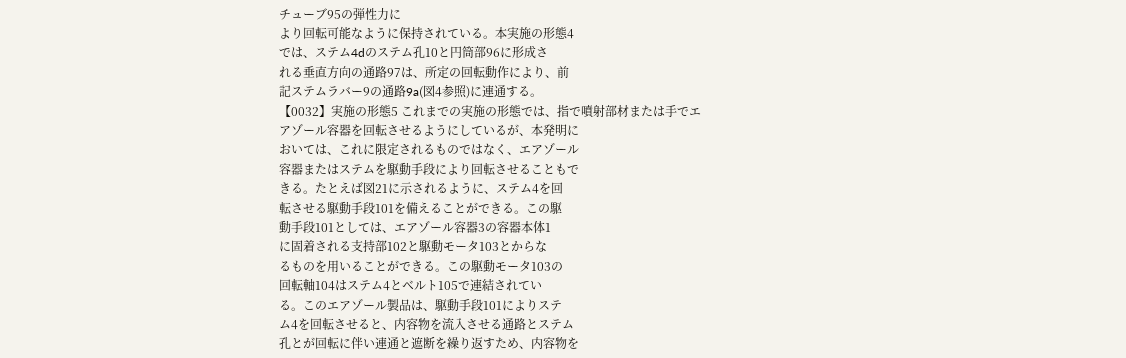チューブ95の弾性力に
より回転可能なように保持されている。本実施の形態4
では、ステム4dのステム孔10と円筒部96に形成さ
れる垂直方向の通路97は、所定の回転動作により、前
記ステムラバー9の通路9a(図4参照)に連通する。
【0032】実施の形態5 これまでの実施の形態では、指で噴射部材または手でエ
アゾール容器を回転させるようにしているが、本発明に
おいては、これに限定されるものではなく、エアゾール
容器またはステムを駆動手段により回転させることもで
きる。たとえば図21に示されるように、ステム4を回
転させる駆動手段101を備えることができる。この駆
動手段101としては、エアゾール容器3の容器本体1
に固着される支持部102と駆動モータ103とからな
るものを用いることができる。この駆動モータ103の
回転軸104はステム4とベルト105で連結されてい
る。このエアゾール製品は、駆動手段101によりステ
ム4を回転させると、内容物を流入させる通路とステム
孔とが回転に伴い連通と遮断を繰り返すため、内容物を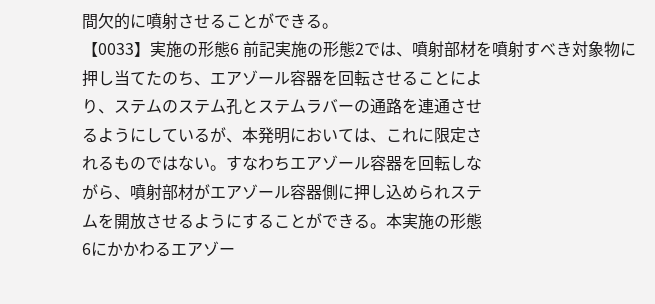間欠的に噴射させることができる。
【0033】実施の形態6 前記実施の形態2では、噴射部材を噴射すべき対象物に
押し当てたのち、エアゾール容器を回転させることによ
り、ステムのステム孔とステムラバーの通路を連通させ
るようにしているが、本発明においては、これに限定さ
れるものではない。すなわちエアゾール容器を回転しな
がら、噴射部材がエアゾール容器側に押し込められステ
ムを開放させるようにすることができる。本実施の形態
6にかかわるエアゾー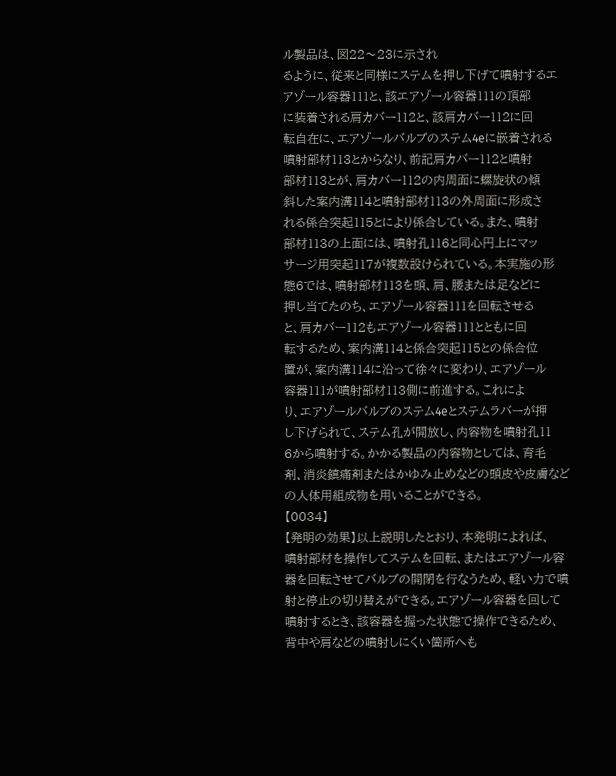ル製品は、図22〜23に示され
るように、従来と同様にステムを押し下げて噴射するエ
アゾール容器111と、該エアゾール容器111の頂部
に装着される肩カバー112と、該肩カバー112に回
転自在に、エアゾールバルブのステム4eに嵌着される
噴射部材113とからなり、前記肩カバー112と噴射
部材113とが、肩カバー112の内周面に螺旋状の傾
斜した案内溝114と噴射部材113の外周面に形成さ
れる係合突起115とにより係合している。また、噴射
部材113の上面には、噴射孔116と同心円上にマッ
サージ用突起117が複数設けられている。本実施の形
態6では、噴射部材113を頭、肩、腰または足などに
押し当てたのち、エアゾール容器111を回転させる
と、肩カバー112もエアゾール容器111とともに回
転するため、案内溝114と係合突起115との係合位
置が、案内溝114に沿って徐々に変わり、エアゾール
容器111が噴射部材113側に前進する。これによ
り、エアゾールバルブのステム4eとステムラバーが押
し下げられて、ステム孔が開放し、内容物を噴射孔11
6から噴射する。かかる製品の内容物としては、育毛
剤、消炎鎮痛剤またはかゆみ止めなどの頭皮や皮膚など
の人体用組成物を用いることができる。
【0034】
【発明の効果】以上説明したとおり、本発明によれば、
噴射部材を操作してステムを回転、またはエアゾール容
器を回転させてバルブの開閉を行なうため、軽い力で噴
射と停止の切り替えができる。エアゾール容器を回して
噴射するとき、該容器を握った状態で操作できるため、
背中や肩などの噴射しにくい箇所へも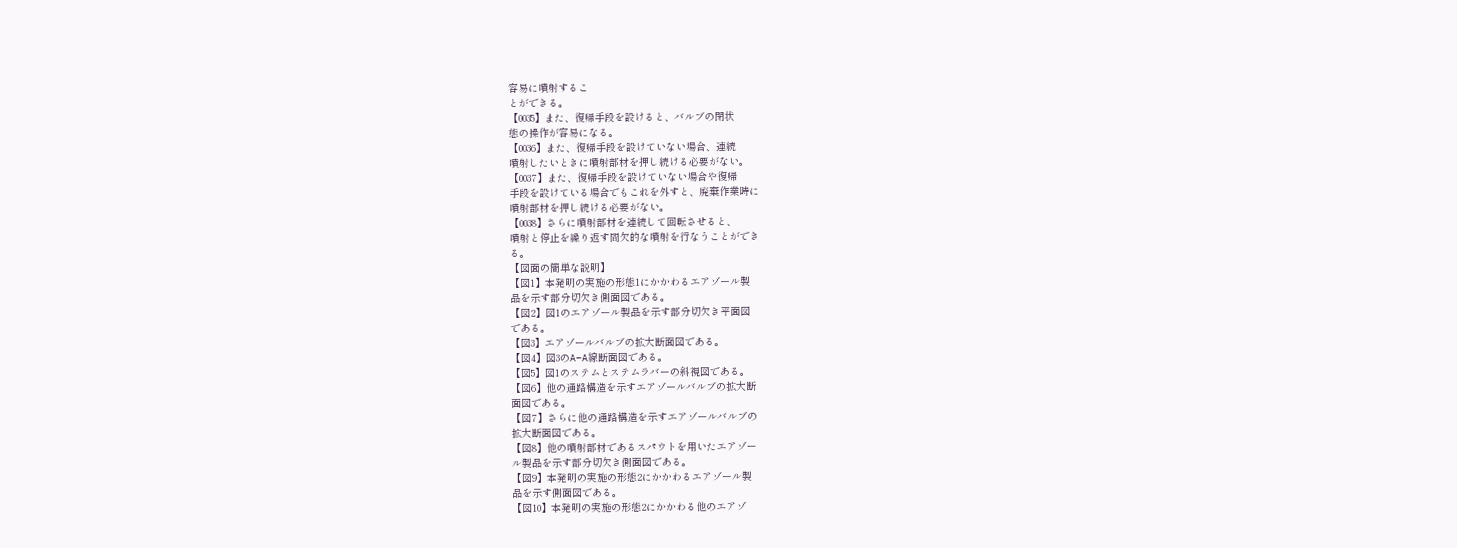容易に噴射するこ
とができる。
【0035】また、復帰手段を設けると、バルブの閉状
態の操作が容易になる。
【0036】また、復帰手段を設けていない場合、連続
噴射したいときに噴射部材を押し続ける必要がない。
【0037】また、復帰手段を設けていない場合や復帰
手段を設けている場合でもこれを外すと、廃棄作業時に
噴射部材を押し続ける必要がない。
【0038】さらに噴射部材を連続して回転させると、
噴射と停止を繰り返す間欠的な噴射を行なうことができ
る。
【図面の簡単な説明】
【図1】本発明の実施の形態1にかかわるエアゾール製
品を示す部分切欠き側面図である。
【図2】図1のエアゾール製品を示す部分切欠き平面図
である。
【図3】エアゾールバルブの拡大断面図である。
【図4】図3のA−A線断面図である。
【図5】図1のステムとステムラバーの斜視図である。
【図6】他の通路構造を示すエアゾールバルブの拡大断
面図である。
【図7】さらに他の通路構造を示すエアゾールバルブの
拡大断面図である。
【図8】他の噴射部材であるスパウトを用いたエアゾー
ル製品を示す部分切欠き側面図である。
【図9】本発明の実施の形態2にかかわるエアゾール製
品を示す側面図である。
【図10】本発明の実施の形態2にかかわる他のエアゾ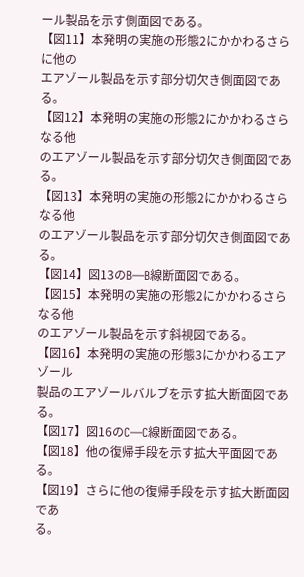ール製品を示す側面図である。
【図11】本発明の実施の形態2にかかわるさらに他の
エアゾール製品を示す部分切欠き側面図である。
【図12】本発明の実施の形態2にかかわるさらなる他
のエアゾール製品を示す部分切欠き側面図である。
【図13】本発明の実施の形態2にかかわるさらなる他
のエアゾール製品を示す部分切欠き側面図である。
【図14】図13のB―B線断面図である。
【図15】本発明の実施の形態2にかかわるさらなる他
のエアゾール製品を示す斜視図である。
【図16】本発明の実施の形態3にかかわるエアゾール
製品のエアゾールバルブを示す拡大断面図である。
【図17】図16のC―C線断面図である。
【図18】他の復帰手段を示す拡大平面図である。
【図19】さらに他の復帰手段を示す拡大断面図であ
る。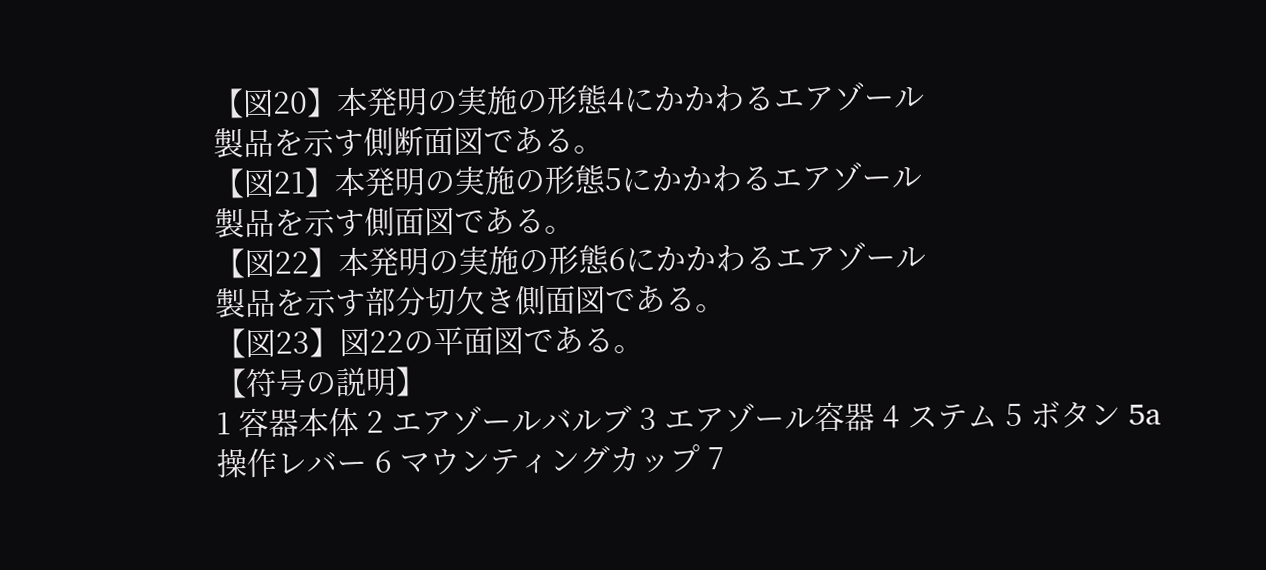【図20】本発明の実施の形態4にかかわるエアゾール
製品を示す側断面図である。
【図21】本発明の実施の形態5にかかわるエアゾール
製品を示す側面図である。
【図22】本発明の実施の形態6にかかわるエアゾール
製品を示す部分切欠き側面図である。
【図23】図22の平面図である。
【符号の説明】
1 容器本体 2 エアゾールバルブ 3 エアゾール容器 4 ステム 5 ボタン 5a 操作レバー 6 マウンティングカップ 7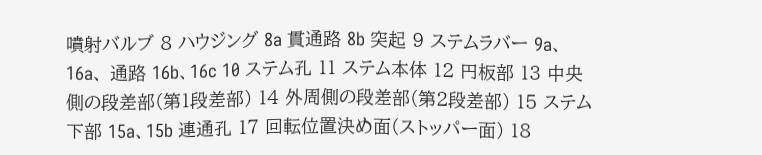噴射バルブ 8 ハウジング 8a 貫通路 8b 突起 9 ステムラバー 9a、16a、 通路 16b、16c 10 ステム孔 11 ステム本体 12 円板部 13 中央側の段差部(第1段差部) 14 外周側の段差部(第2段差部) 15 ステム下部 15a、15b 連通孔 17 回転位置決め面(ストッパー面) 18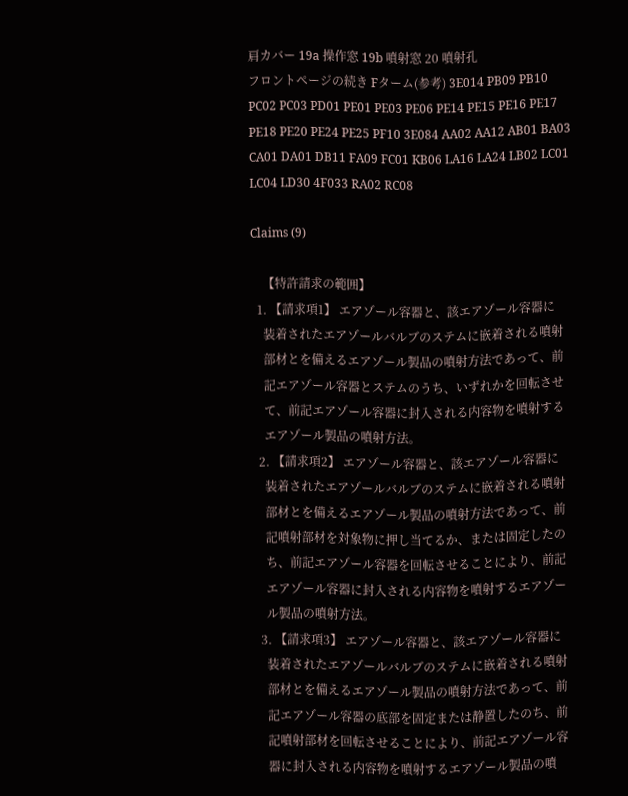肩カバー 19a 操作窓 19b 噴射窓 20 噴射孔
フロントページの続き Fターム(参考) 3E014 PB09 PB10 PC02 PC03 PD01 PE01 PE03 PE06 PE14 PE15 PE16 PE17 PE18 PE20 PE24 PE25 PF10 3E084 AA02 AA12 AB01 BA03 CA01 DA01 DB11 FA09 FC01 KB06 LA16 LA24 LB02 LC01 LC04 LD30 4F033 RA02 RC08

Claims (9)

    【特許請求の範囲】
  1. 【請求項1】 エアゾール容器と、該エアゾール容器に
    装着されたエアゾールバルブのステムに嵌着される噴射
    部材とを備えるエアゾール製品の噴射方法であって、前
    記エアゾール容器とステムのうち、いずれかを回転させ
    て、前記エアゾール容器に封入される内容物を噴射する
    エアゾール製品の噴射方法。
  2. 【請求項2】 エアゾール容器と、該エアゾール容器に
    装着されたエアゾールバルブのステムに嵌着される噴射
    部材とを備えるエアゾール製品の噴射方法であって、前
    記噴射部材を対象物に押し当てるか、または固定したの
    ち、前記エアゾール容器を回転させることにより、前記
    エアゾール容器に封入される内容物を噴射するエアゾー
    ル製品の噴射方法。
  3. 【請求項3】 エアゾール容器と、該エアゾール容器に
    装着されたエアゾールバルブのステムに嵌着される噴射
    部材とを備えるエアゾール製品の噴射方法であって、前
    記エアゾール容器の底部を固定または静置したのち、前
    記噴射部材を回転させることにより、前記エアゾール容
    器に封入される内容物を噴射するエアゾール製品の噴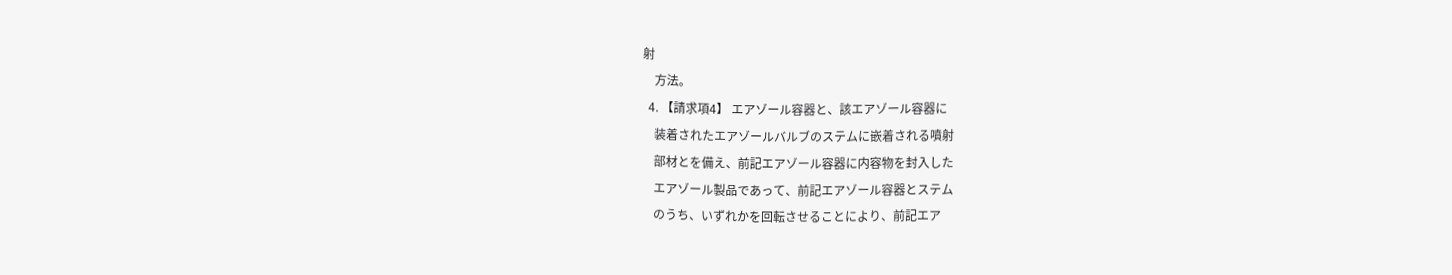射
    方法。
  4. 【請求項4】 エアゾール容器と、該エアゾール容器に
    装着されたエアゾールバルブのステムに嵌着される噴射
    部材とを備え、前記エアゾール容器に内容物を封入した
    エアゾール製品であって、前記エアゾール容器とステム
    のうち、いずれかを回転させることにより、前記エア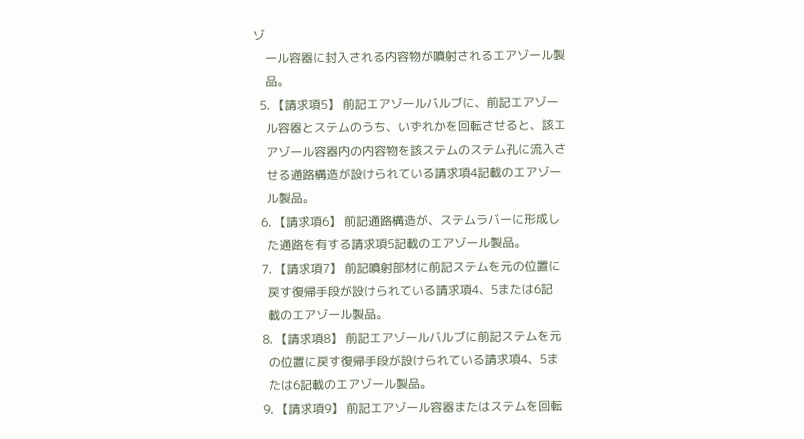ゾ
    ール容器に封入される内容物が噴射されるエアゾール製
    品。
  5. 【請求項5】 前記エアゾールバルブに、前記エアゾー
    ル容器とステムのうち、いずれかを回転させると、該エ
    アゾール容器内の内容物を該ステムのステム孔に流入さ
    せる通路構造が設けられている請求項4記載のエアゾー
    ル製品。
  6. 【請求項6】 前記通路構造が、ステムラバーに形成し
    た通路を有する請求項5記載のエアゾール製品。
  7. 【請求項7】 前記噴射部材に前記ステムを元の位置に
    戻す復帰手段が設けられている請求項4、5または6記
    載のエアゾール製品。
  8. 【請求項8】 前記エアゾールバルブに前記ステムを元
    の位置に戻す復帰手段が設けられている請求項4、5ま
    たは6記載のエアゾール製品。
  9. 【請求項9】 前記エアゾール容器またはステムを回転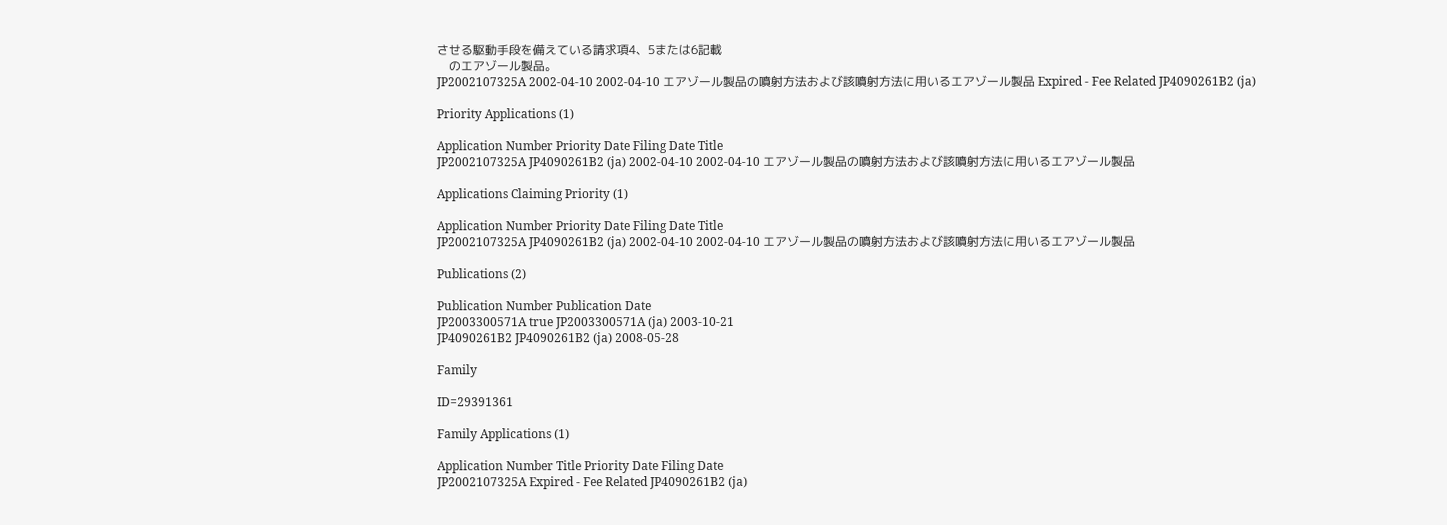させる駆動手段を備えている請求項4、5または6記載
    のエアゾール製品。
JP2002107325A 2002-04-10 2002-04-10 エアゾール製品の噴射方法および該噴射方法に用いるエアゾール製品 Expired - Fee Related JP4090261B2 (ja)

Priority Applications (1)

Application Number Priority Date Filing Date Title
JP2002107325A JP4090261B2 (ja) 2002-04-10 2002-04-10 エアゾール製品の噴射方法および該噴射方法に用いるエアゾール製品

Applications Claiming Priority (1)

Application Number Priority Date Filing Date Title
JP2002107325A JP4090261B2 (ja) 2002-04-10 2002-04-10 エアゾール製品の噴射方法および該噴射方法に用いるエアゾール製品

Publications (2)

Publication Number Publication Date
JP2003300571A true JP2003300571A (ja) 2003-10-21
JP4090261B2 JP4090261B2 (ja) 2008-05-28

Family

ID=29391361

Family Applications (1)

Application Number Title Priority Date Filing Date
JP2002107325A Expired - Fee Related JP4090261B2 (ja)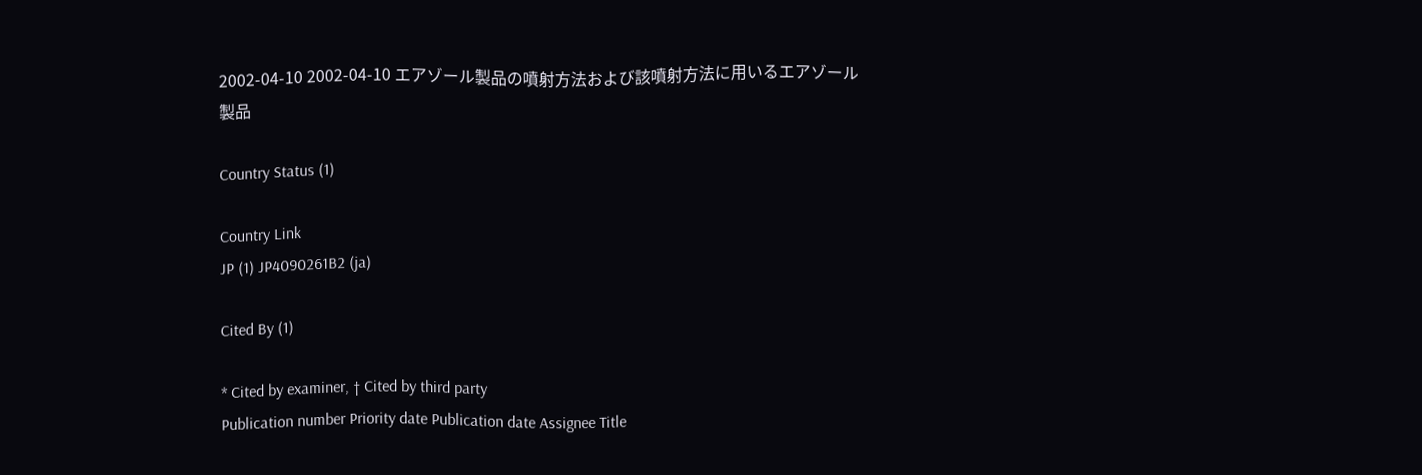2002-04-10 2002-04-10 エアゾール製品の噴射方法および該噴射方法に用いるエアゾール製品

Country Status (1)

Country Link
JP (1) JP4090261B2 (ja)

Cited By (1)

* Cited by examiner, † Cited by third party
Publication number Priority date Publication date Assignee Title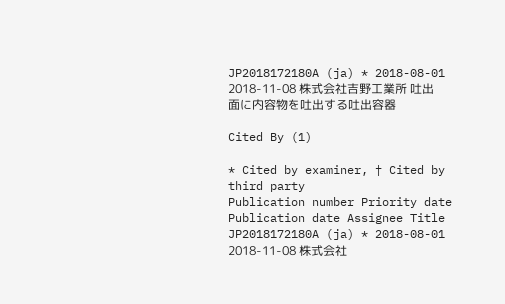JP2018172180A (ja) * 2018-08-01 2018-11-08 株式会社吉野工業所 吐出面に内容物を吐出する吐出容器

Cited By (1)

* Cited by examiner, † Cited by third party
Publication number Priority date Publication date Assignee Title
JP2018172180A (ja) * 2018-08-01 2018-11-08 株式会社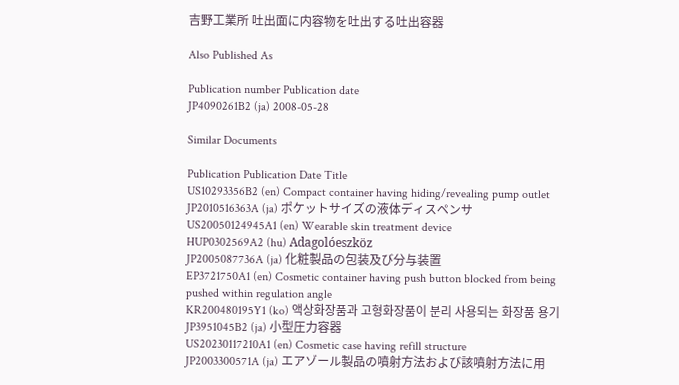吉野工業所 吐出面に内容物を吐出する吐出容器

Also Published As

Publication number Publication date
JP4090261B2 (ja) 2008-05-28

Similar Documents

Publication Publication Date Title
US10293356B2 (en) Compact container having hiding/revealing pump outlet
JP2010516363A (ja) ポケットサイズの液体ディスペンサ
US20050124945A1 (en) Wearable skin treatment device
HUP0302569A2 (hu) Adagolóeszköz
JP2005087736A (ja) 化粧製品の包装及び分与装置
EP3721750A1 (en) Cosmetic container having push button blocked from being pushed within regulation angle
KR200480195Y1 (ko) 액상화장품과 고형화장품이 분리 사용되는 화장품 용기
JP3951045B2 (ja) 小型圧力容器
US20230117210A1 (en) Cosmetic case having refill structure
JP2003300571A (ja) エアゾール製品の噴射方法および該噴射方法に用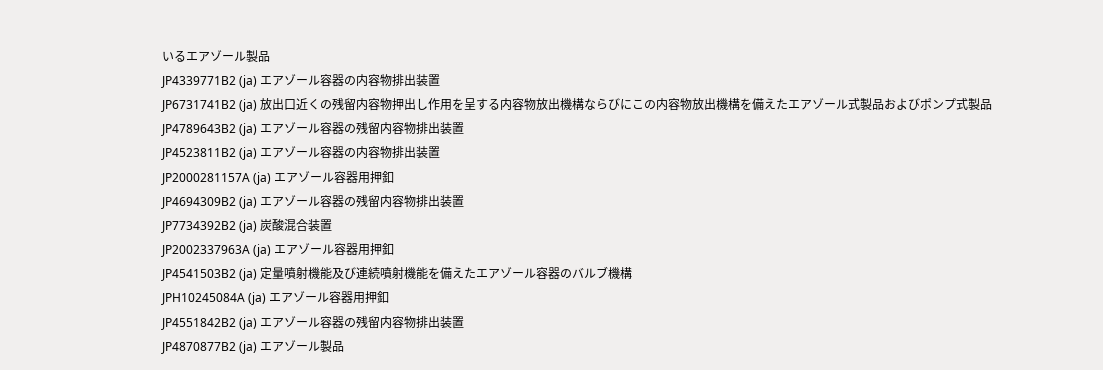いるエアゾール製品
JP4339771B2 (ja) エアゾール容器の内容物排出装置
JP6731741B2 (ja) 放出口近くの残留内容物押出し作用を呈する内容物放出機構ならびにこの内容物放出機構を備えたエアゾール式製品およびポンプ式製品
JP4789643B2 (ja) エアゾール容器の残留内容物排出装置
JP4523811B2 (ja) エアゾール容器の内容物排出装置
JP2000281157A (ja) エアゾール容器用押釦
JP4694309B2 (ja) エアゾール容器の残留内容物排出装置
JP7734392B2 (ja) 炭酸混合装置
JP2002337963A (ja) エアゾール容器用押釦
JP4541503B2 (ja) 定量噴射機能及び連続噴射機能を備えたエアゾール容器のバルブ機構
JPH10245084A (ja) エアゾール容器用押釦
JP4551842B2 (ja) エアゾール容器の残留内容物排出装置
JP4870877B2 (ja) エアゾール製品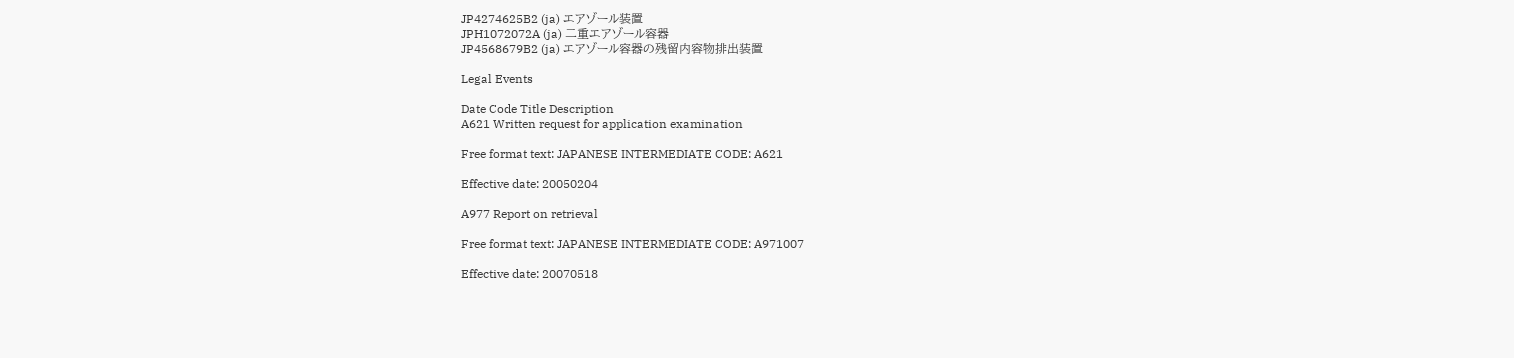JP4274625B2 (ja) エアゾール装置
JPH1072072A (ja) 二重エアゾール容器
JP4568679B2 (ja) エアゾール容器の残留内容物排出装置

Legal Events

Date Code Title Description
A621 Written request for application examination

Free format text: JAPANESE INTERMEDIATE CODE: A621

Effective date: 20050204

A977 Report on retrieval

Free format text: JAPANESE INTERMEDIATE CODE: A971007

Effective date: 20070518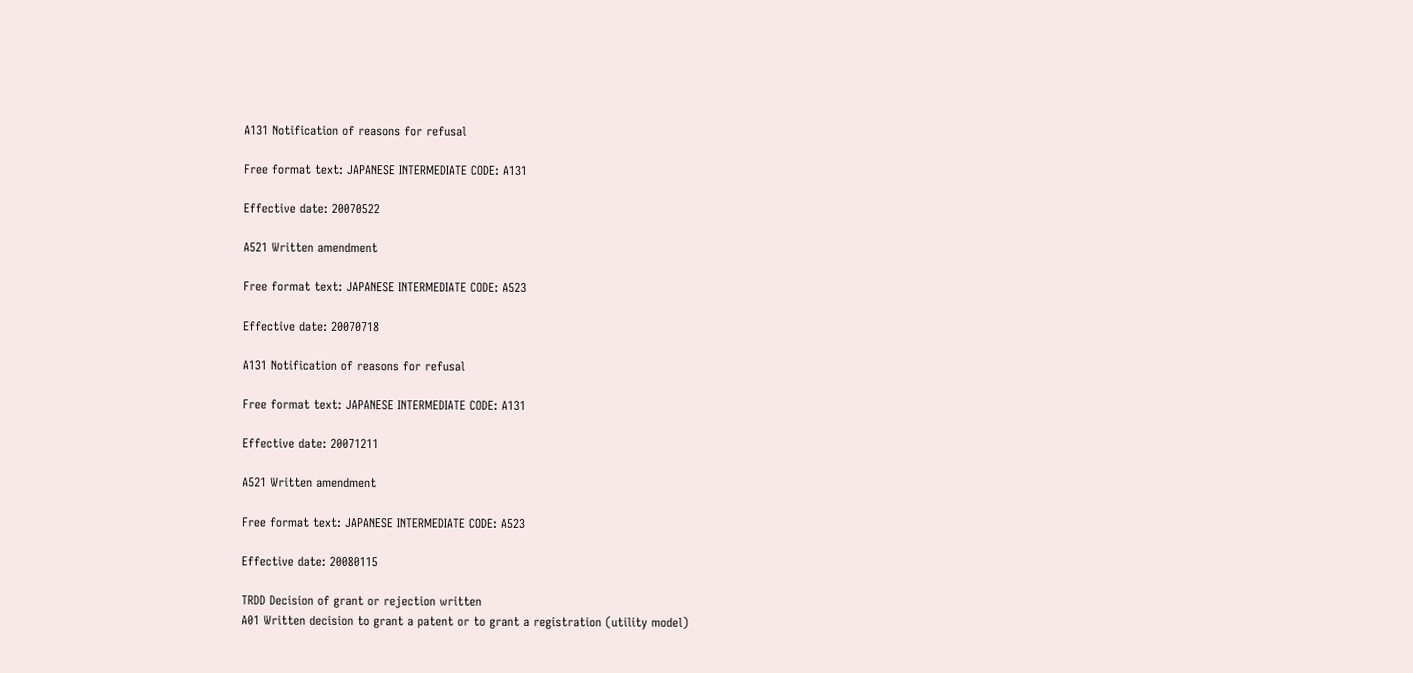A131 Notification of reasons for refusal

Free format text: JAPANESE INTERMEDIATE CODE: A131

Effective date: 20070522

A521 Written amendment

Free format text: JAPANESE INTERMEDIATE CODE: A523

Effective date: 20070718

A131 Notification of reasons for refusal

Free format text: JAPANESE INTERMEDIATE CODE: A131

Effective date: 20071211

A521 Written amendment

Free format text: JAPANESE INTERMEDIATE CODE: A523

Effective date: 20080115

TRDD Decision of grant or rejection written
A01 Written decision to grant a patent or to grant a registration (utility model)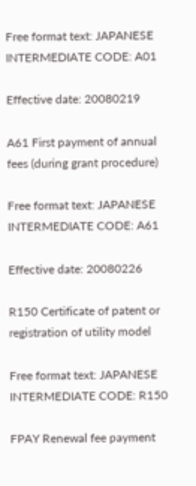Free format text: JAPANESE INTERMEDIATE CODE: A01

Effective date: 20080219

A61 First payment of annual fees (during grant procedure)

Free format text: JAPANESE INTERMEDIATE CODE: A61

Effective date: 20080226

R150 Certificate of patent or registration of utility model

Free format text: JAPANESE INTERMEDIATE CODE: R150

FPAY Renewal fee payment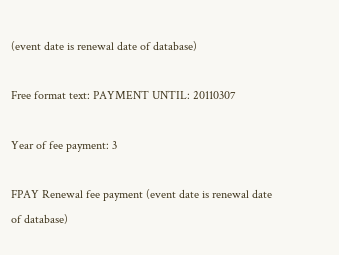(event date is renewal date of database)

Free format text: PAYMENT UNTIL: 20110307

Year of fee payment: 3

FPAY Renewal fee payment (event date is renewal date of database)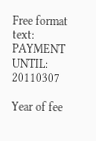Free format text: PAYMENT UNTIL: 20110307

Year of fee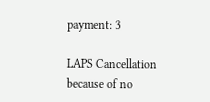payment: 3

LAPS Cancellation because of no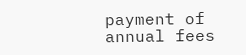payment of annual fees